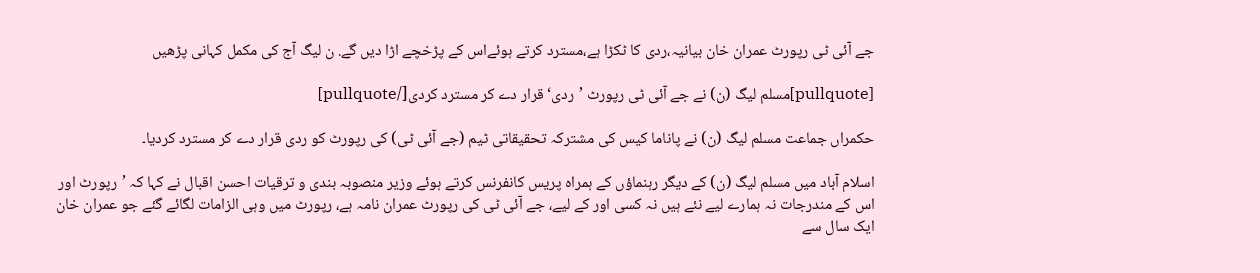جے آئی ٹی رپورٹ عمران خان بیانیہ،ردی کا ٹکڑا ہے،مسترد کرتے ہوئےاس کے پڑخچے اڑا دیں گے. ن لیگ آج کی مکمل کہانی پڑھیں

[pullquote]مسلم لیگ (ن) نے جے آئی ٹی رپورٹ ’ردی‘ قرار دے کر مسترد کردی[/pullquote]

حکمراں جماعت مسلم لیگ (ن) نے پاناما کیس کی مشترکہ تحقیقاتی ٹیم (جے آئی ٹی) کی رپورٹ کو ردی قرار دے کر مسترد کردیا۔

اسلام آباد میں مسلم لیگ (ن) کے دیگر رہنماؤں کے ہمراہ پریس کانفرنس کرتے ہوئے وزیر منصوبہ بندی و ترقیات احسن اقبال نے کہا کہ ’رپورٹ اور اس کے مندرجات نہ ہمارے لیے نئے ہیں نہ کسی اور کے لیے، جے آئی ٹی کی رپورٹ عمران نامہ ہے، رپورٹ میں وہی الزامات لگائے گئے جو عمران خان ایک سال سے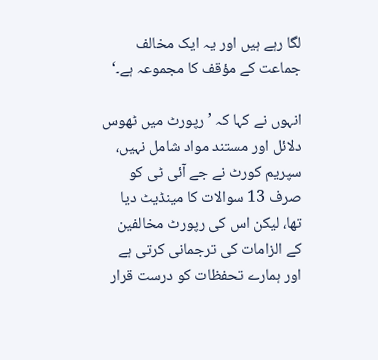لگا رہے ہیں اور یہ ایک مخالف جماعت کے مؤقف کا مجموعہ ہے۔‘

انہوں نے کہا کہ ’ رپورٹ میں ٹھوس دلائل اور مستند مواد شامل نہیں، سپریم کورٹ نے جے آئی ٹی کو صرف 13 سوالات کا مینڈیٹ دیا تھا، لیکن اس کی رپورٹ مخالفین کے الزامات کی ترجمانی کرتی ہے اور ہمارے تحفظات کو درست قرار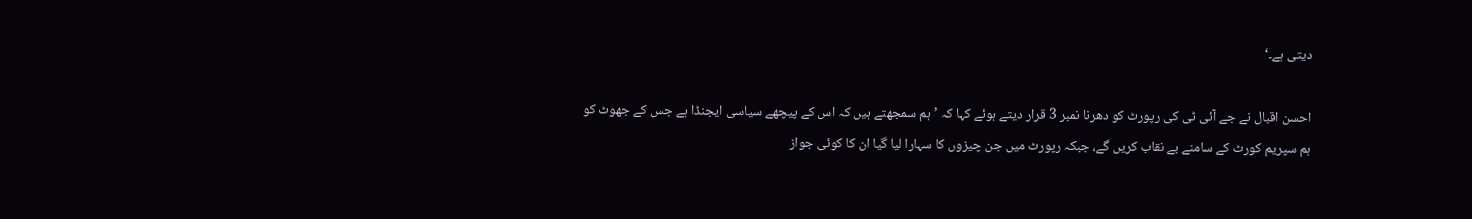دیتی ہے۔‘

احسن اقبال نے جے آئی ٹی کی رپورٹ کو دھرنا نمبر 3 قرار دیتے ہوئے کہا کہ ’ہم سمجھتے ہیں کہ اس کے پیچھے سیاسی ایجنڈا ہے جس کے جھوٹ کو ہم سپریم کورٹ کے سامنے بے نقاب کریں گے، جبکہ رپورٹ میں جن چیزوں کا سہارا لیا گیا ان کا کوئی جواز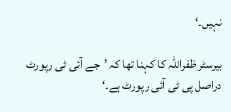نہیں۔‘

بیرسٹر ظفراللہ کا کہنا تھا کہ ’جے آئی ٹی رپورٹ دراصل پی ٹی آئی رپورٹ ہے۔‘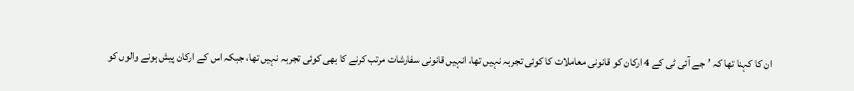ان کا کہنا تھا کہ ’جے آئی ٹی کے 4 ارکان کو قانونی معاملات کا کوئی تجربہ نہیں تھا، انہیں قانونی سفارشات مرتب کرنے کا بھی کوئی تجربہ نہیں تھا، جبکہ اس کے ارکان پیش ہونے والوں کو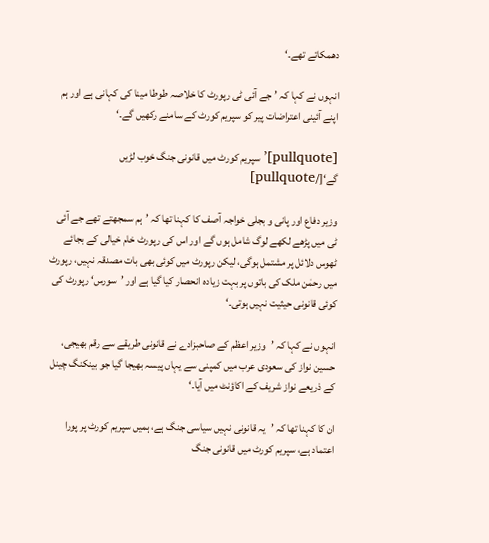دھمکاتے تھے۔‘

انہوں نے کہا کہ ’جے آئی ٹی رپورٹ کا خلاصہ طوطا مینا کی کہانی ہے اور ہم اپنے آئینی اعتراضات پیر کو سپریم کورٹ کے سامنے رکھیں گے۔‘

[pullquote]’سپریم کورٹ میں قانونی جنگ خوب لڑیں گے‘[/pullquote]

وزیر دفاع اور پانی و بجلی خواجہ آصف کا کہنا تھا کہ ’ہم سمجھتے تھے جے آئی ٹی میں پڑھے لکھے لوگ شامل ہوں گے اور اس کی رپورٹ خام خیالی کے بجائے ٹھوس دلائل پر مشتمل ہوگی، لیکن رپورٹ میں کوئی بھی بات مصدقہ نہیں، رپورٹ میں رحمٰن ملک کی باتوں پر بہت زیادہ انحصار کیا گیا ہے اور ’سورس‘ رپورٹ کی کوئی قانونی حیثیت نہیں ہوتی۔‘

انہوں نے کہا کہ ’وزیر اعظم کے صاحبزادے نے قانونی طریقے سے رقم بھیجی، حسین نواز کی سعودی عرب میں کمپنی سے یہاں پیسہ بھیجا گیا جو بینکنگ چینل کے ذریعے نواز شریف کے اکاؤنٹ میں آیا۔‘

ان کا کہنا تھا کہ ’یہ قانونی نہیں سیاسی جنگ ہے، ہمیں سپریم کورٹ پر پورا اعتماد ہے، سپریم کورٹ میں قانونی جنگ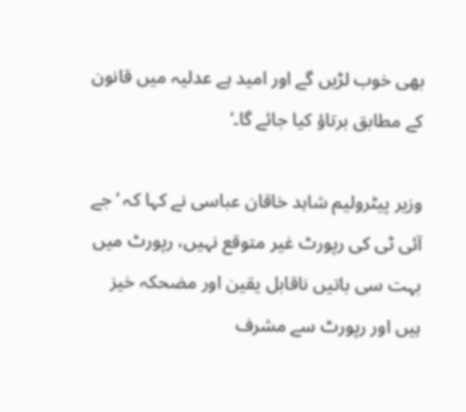بھی خوب لڑیں گے اور امید ہے عدلیہ میں قانون کے مطابق برتاؤ کیا جائے گا۔‘

وزیر پیٹرولیم شاہد خاقان عباسی نے کہا کہ ’جے آئی ٹی کی رپورٹ غیر متوقع نہیں، رپورٹ میں بہت سی باتیں ناقابل یقین اور مضحکہ خیز ہیں اور رپورٹ سے مشرف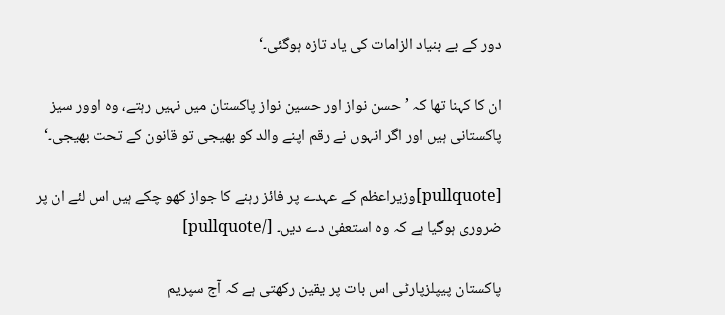دور کے بے بنیاد الزامات کی یاد تازہ ہوگئی۔‘

ان کا کہنا تھا کہ ’حسن نواز اور حسین نواز پاکستان میں نہیں رہتے، وہ اوور سیز پاکستانی ہیں اور اگر انہوں نے رقم اپنے والد کو بھیجی تو قانون کے تحت بھیجی۔‘

[pullquote]وزیراعظم کے عہدے پر فائز رہنے کا جواز کھو چکے ہیں اس لئے ان پر ضروری ہوگیا ہے کہ وہ استعفیٰ دے دیں۔ [/pullquote]

پاکستان پیپلزپارٹی اس بات پر یقین رکھتی ہے کہ آج سپریم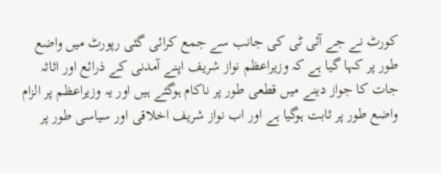کورٹ نے جے آئی ٹی کی جانب سے جمع کرائی گئی رپورٹ میں واضع طور پر کہا گیا ہے کہ وزیراعظم نواز شریف اپنے آمدنی کے ذرائع اور اثاثہ جات کا جواز دینے میں قطعی طور پر ناکام ہوگئے ہیں اور یہ وزیراعظم پر الزام واضع طور پر ثابت ہوگیا ہے اور اب نواز شریف اخلاقی اور سیاسی طور پر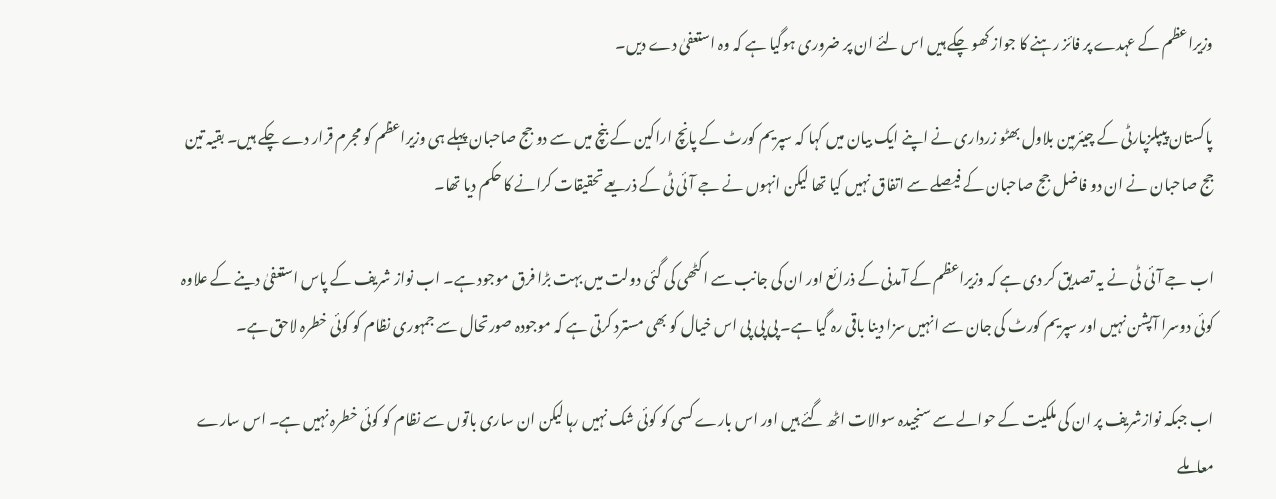وزیراعظم کے عہدے پر فائز رہنے کا جواز کھو چکے ہیں اس لئے ان پر ضروری ہوگیا ہے کہ وہ استعفیٰ دے دیں۔

پاکستان پیپلزپارٹی کے چیئرمین بلاول بھٹو زرداری نے اپنے ایک بیان میں کہا کہ سپریم کورٹ کے پانچ اراکین کے بنچ میں سے دو جج صاحبان پہلے ہی وزیراعظم کو مجرم قرار دے چکے ہیں۔ بقیہ تین جج صاحبان نے ان دو فاضل جج صاحبان کے فیصلے سے اتفاق نہیں کیا تھا لیکن انہوں نے جے آئی ٹی کے ذریعے تحقیقات کرانے کا حکم دیا تھا۔

اب جے آئی ٹی نے یہ تصدیق کر دی ہے کہ وزیراعظم کے آمدنی کے ذرائع اور ان کی جانب سے اکٹھی کی گئی دولت میں بہت بڑا فرق موجود ہے۔ اب نواز شریف کے پاس استعفیٰ دینے کے علاوہ کوئی دوسرا آپشن نہیں اور سپریم کورٹ کی جان سے انہیں سزا دینا باقی رہ گیا ہے۔ پی پی پی اس خیال کو بھی مسترد کرتی ہے کہ موجودہ صورتحال سے جمہوری نظام کو کوئی خطرہ لاحق ہے۔

اب جبکہ نوازشریف پر ان کی ملکیت کے حوالے سے سنجیدہ سوالات اٹھ گئے ہیں اور اس بارے کسی کو کوئی شک نہیں رہا لیکن ان ساری باتوں سے نظام کو کوئی خطرہ نہیں ہے۔ اس سارے معاملے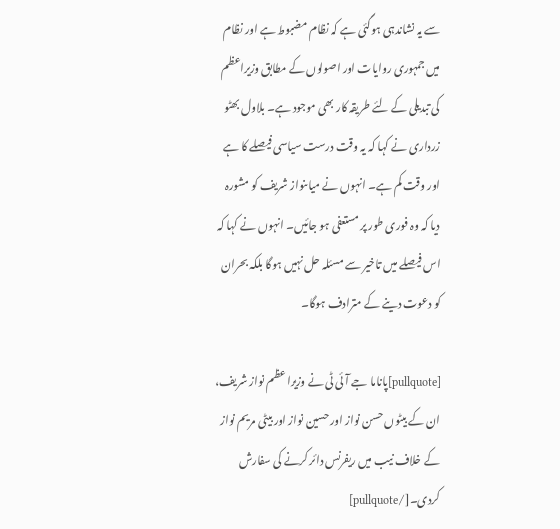سے یہ نشاندہی ہوگئی ہے کہ نظام مضبوط ہے اور نظام میں جمہوری روایات اور اصولوں کے مطابق وزیراعظم کی تبدیلی کے لئے طریقہ کار بھی موجود ہے۔ بلاول بھٹو زرداری نے کہا کہ یہ وقت درست سیاسی فیصلے کا ہے اور وقت کم ہے۔ انہوں نے میاںنواز شریف کو مشورہ دیا کہ وہ فوری طور پر مستعفی ہو جائیں۔ انہوں نے کہا کہ اس فیصلے میں تاخیر سے مسئلہ حل نہیں ہوگا بلکہ بحران کو دعوت دینے کے مترادف ہوگا۔

[pullquote]پاناما جے آئی ٹی نے وزیرا عظم نواز شریف، ان کے بیٹوں حسن نواز اور حسین نواز اور بیٹی مریم نواز کے خلاف نیب میں ریفرنس دائر کرنے کی سفارش کردی۔[/pullquote]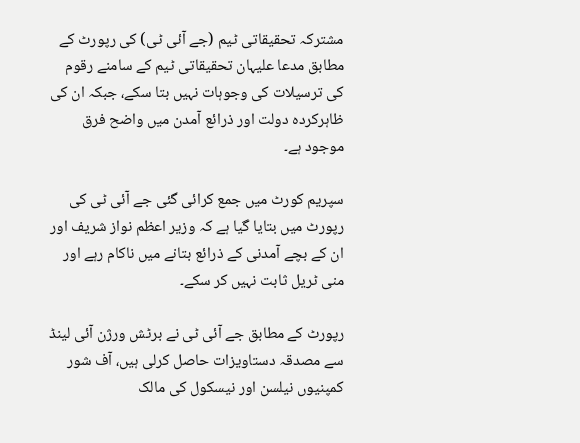مشترکہ تحقیقاتی ٹیم (جے آئی ٹی) کی رپورٹ کے مطابق مدعا علیہان تحقیقاتی ٹیم کے سامنے رقوم کی ترسیلات کی وجوہات نہیں بتا سکے، جبکہ ان کی ظاہرکردہ دولت اور ذرائع آمدن میں واضح فرق موجود ہے۔

سپریم کورٹ میں جمع کرائی گئی جے آئی ٹی کی رپورٹ میں بتایا گیا ہے کہ وزیر اعظم نواز شریف اور ان کے بچے آمدنی کے ذرائع بتانے میں ناکام رہے اور منی ٹریل ثابت نہیں کر سکے۔

رپورٹ کے مطابق جے آئی ٹی نے برٹش ورژن آئی لینڈ سے مصدقہ دستاویزات حاصل کرلی ہیں، آف شور کمپنیوں نیلسن اور نیسکول کی مالک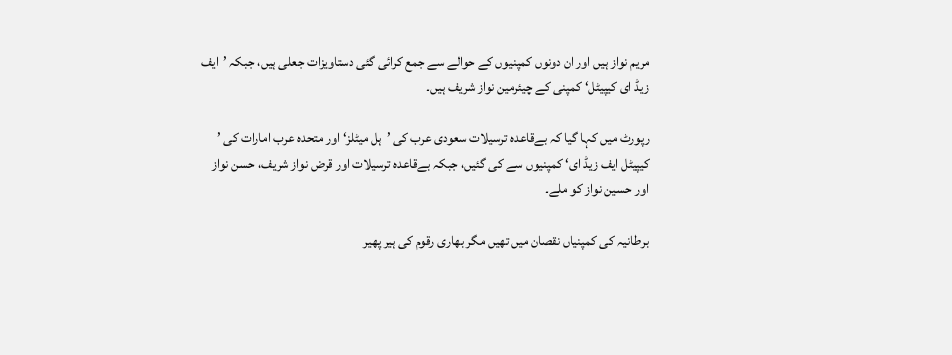مریم نواز ہیں اور ان دونوں کمپنیوں کے حوالے سے جمع کرائی گئی دستاویزات جعلی ہیں، جبکہ ’ایف زیڈ ای کیپیٹل‘ کمپنی کے چیئرمین نواز شریف ہیں۔

رپورٹ میں کہا گیا کہ بےقاعدہ ترسیلات سعودی عرب کی ’ہل میٹلز‘ اور متحدہ عرب امارات کی ’ کیپیٹل ایف زیڈ ای‘ کمپنیوں سے کی گئیں، جبکہ بےقاعدہ ترسیلات اور قرض نواز شریف، حسن نواز اور حسین نواز کو ملے۔

برطانیہ کی کمپنیاں نقصان میں تھیں مگر بھاری رقوم کی ہیر پھیر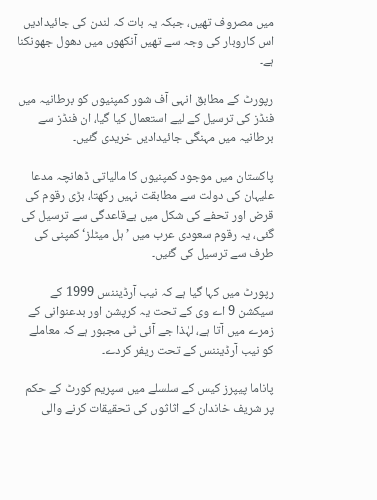میں مصروف تھیں، جبکہ یہ بات کہ لندن کی جائیدادیں اس کاروبار کی وجہ سے تھیں آنکھوں میں دھول جھونکنا ہے۔

رپورٹ کے مطابق انہی آف شور کمپنیوں کو برطانیہ میں فنڈز کی ترسیل کے لیے استعمال کیا گیا، ان فنڈز سے برطانیہ میں مہنگی جائیدادیں خریدی گئیں۔

پاکستان میں موجود کمپنیوں کا مالیاتی ڈھانچہ مدعا علیہان کی دولت سے مطابقت نہیں رکھتا، بڑی رقوم کی قرض اور تحفے کی شکل میں بےقاعدگی سے ترسیل کی گئی، یہ رقوم سعودی عرب میں ’ہل میٹلز‘ کمپنی کی طرف سے ترسیل کی گئیں۔

رپورٹ میں کہا گیا ہے کہ نیب آرڈیننس 1999 کے سیکشن 9 اے وی کے تحت یہ کرپشن اور بدعنوانی کے زمرے میں آتا ہے، لہٰذا جے آئی ٹی مجبور ہے کہ معاملے کو نیب آرڈیننس کے تحت ریفر کردے۔

پاناما پیپرز کیس کے سلسلے میں سپریم کورٹ کے حکم پر شریف خاندان کے اثاثوں کی تحقیقات کرنے والی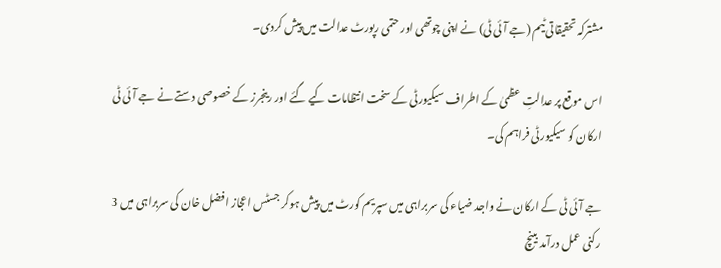مشترکہ تحقیقاتی ٹیم (جے آئی ٹی) نے اپنی چوتھی اور حتمی رپورٹ عدالت میں پیش کردی۔

اس موقع پر عدالتِ عظمیٰ کے اطراف سیکیورٹی کے سخت انتظامات کیے گئے اور رینجرز کے خصوصی دستے نے جے آئی ٹی ارکان کو سیکیورٹی فراہم کی۔

جے آئی ٹی کے ارکان نے واجد ضیاء کی سربراہی میں سپریم کورٹ میں پیش ہوکر جسٹس اعجاز افضل خان کی سربراہی میں 3 رکنی عمل درآمد بینچ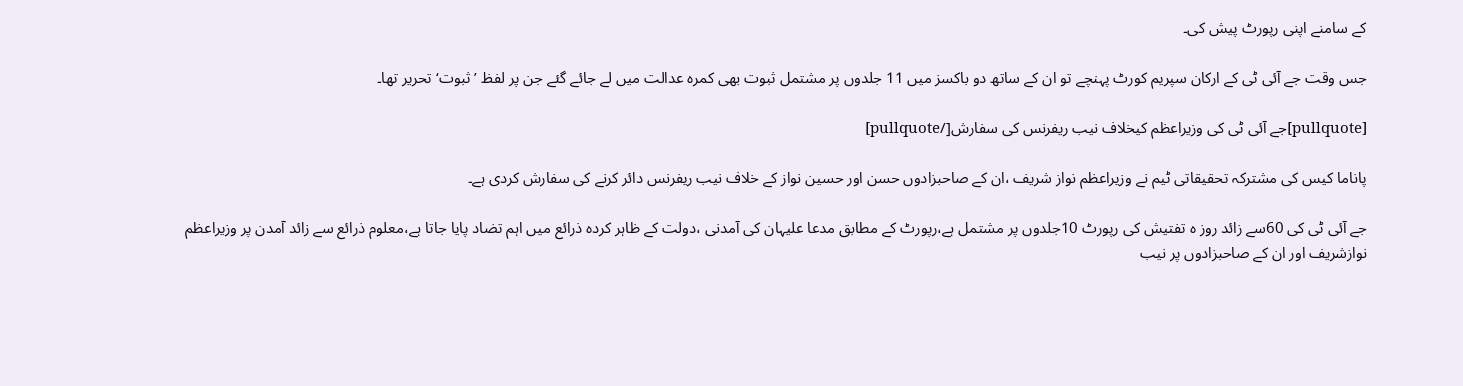کے سامنے اپنی رپورٹ پیش کی۔

جس وقت جے آئی ٹی کے ارکان سپریم کورٹ پہنچے تو ان کے ساتھ دو باکسز میں 11 جلدوں پر مشتمل ثبوت بھی کمرہ عدالت میں لے جائے گئے جن پر لفظ ’ثبوت‘ تحریر تھا۔

[pullquote]جے آئی ٹی کی وزیراعظم کیخلاف نیب ریفرنس کی سفارش[/pullquote]

پاناما کیس کی مشترکہ تحقیقاتی ٹیم نے وزیراعظم نواز شریف ،ان کے صاحبزادوں حسن اور حسین نواز کے خلاف نیب ریفرنس دائر کرنے کی سفارش کردی ہے۔

جے آئی ٹی کی 60سے زائد روز ہ تفتیش کی رپورٹ 10جلدوں پر مشتمل ہے،رپورٹ کے مطابق مدعا علیہان کی آمدنی ،دولت کے ظاہر کردہ ذرائع میں اہم تضاد پایا جاتا ہے،معلوم ذرائع سے زائد آمدن پر وزیراعظم نوازشریف اور ان کے صاحبزادوں پر نیب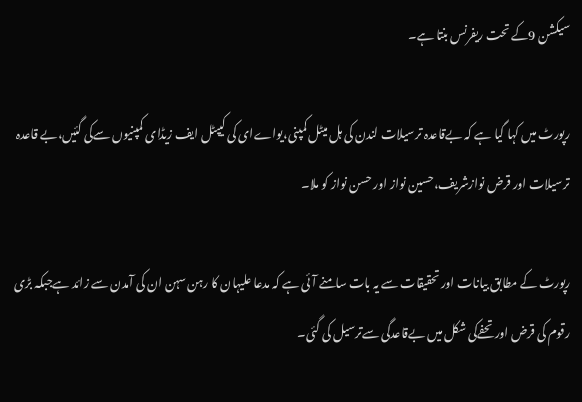سیکشن 9کے تحت ریفرنس بنتا ہے۔

رپورٹ میں کہا گیا ہے کہ بےقاعدہ ترسیلات لندن کی ہل میٹل کمپنی،یواےای کی کیپٹل ایف زیڈای کمپنیوں سےکی گئیں،بے قاعدہ ترسیلات اور قرض نوازشریف،حسین نواز اور حسن نواز کو ملا۔

رپورٹ کے مطابق بیانات اور تحقیقات سے یہ بات سامنے آئی ہے کہ مدعا علیہان کا رہن سہن ان کی آمدن سے زائد ہےجبکہ بڑی رقوم کی قرض اور تحفےکی شکل میں بےقاعدگی سےترسیل کی گئی۔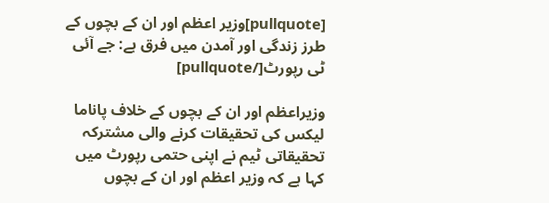[pullquote]وزیر اعظم اور ان کے بچوں کے طرز زندگی اور آمدن میں فرق ہے: جے آئی ٹی رپورٹ[/pullquote]

وزیراعظم اور ان کے بچوں کے خلاف پاناما لیکس کی تحقیقات کرنے والی مشترکہ تحقیقاتی ٹیم نے اپنی حتمی رپورٹ میں کہا ہے کہ وزیر اعظم اور ان کے بچوں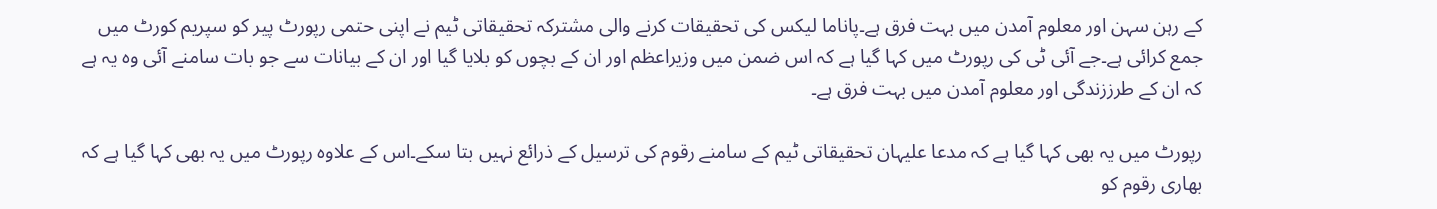کے رہن سہن اور معلوم آمدن میں بہت فرق ہے۔پاناما لیکس کی تحقیقات کرنے والی مشترکہ تحقیقاتی ٹیم نے اپنی حتمی رپورٹ پیر کو سپریم کورٹ میں جمع کرائی ہے۔جے آئی ٹی کی رپورٹ میں کہا گیا ہے کہ اس ضمن میں وزیراعظم اور ان کے بچوں کو بلایا گیا اور ان کے بیانات سے جو بات سامنے آئی وہ یہ ہے کہ ان کے طرززندگی اور معلوم آمدن میں بہت فرق ہے۔

رپورٹ میں یہ بھی کہا گیا ہے کہ مدعا علیہان تحقیقاتی ٹیم کے سامنے رقوم کی ترسیل کے ذرائع نہیں بتا سکے۔اس کے علاوہ رپورٹ میں یہ بھی کہا گیا ہے کہ بھاری رقوم کو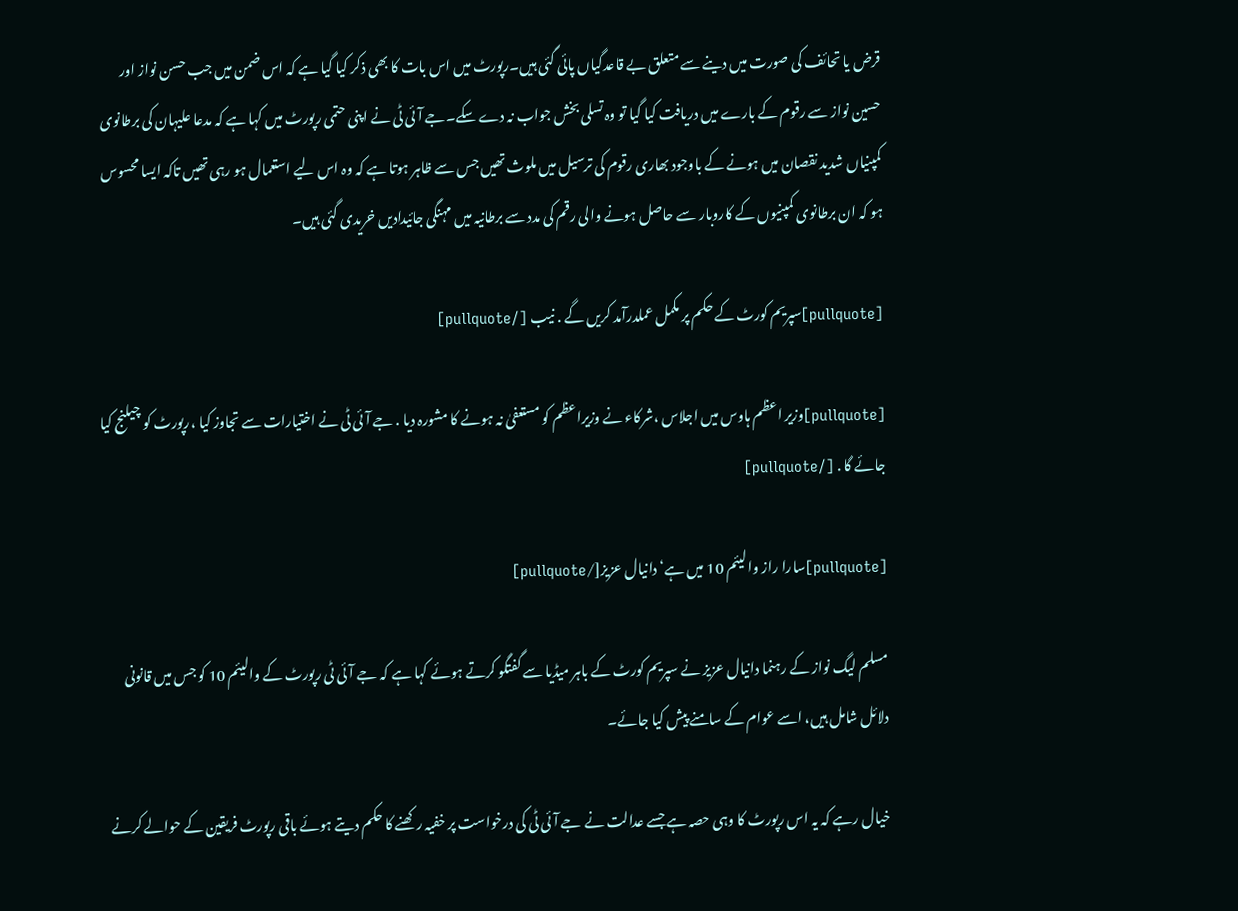قرض یا تحائف کی صورت میں دینے سے متعلق بے قاعدگیاں پائی گئی ہیں۔رپورٹ میں اس بات کا بھی ذکر کیا گیا ہے کہ اس ضمن میں جب حسن نواز اور حسین نواز سے رقوم کے بارے میں دریافت کیا گیا تو وہ تسلی بخش جواب نہ دے سکے۔جے آئی ٹی نے اپنی حتمی رپورٹ میں کہا ہے کہ مدعا علیہان کی برطانوی کمپنیاں شدید نقصان میں ہونے کے باوجود بھاری رقوم کی ترسیل میں ملوث تھیں جس سے ظاہر ہوتا ہے کہ وہ اس لیے استعمال ہو رہی تھیں تاکہ ایسا محسوس ہو کہ ان برطانوی کمپنیوں کے کاروبار سے حاصل ہونے والی رقم کی مدد سے برطانیہ میں مہنگی جائیدادیں خریدی گئی ہیں۔

[pullquote]سپریم کورٹ کے حکم پر مکمل عملدرآمد کریں گے . نیب [/pullquote]

[pullquote]وزیر اعظم ہاوس میں اجلاس ،شرکاء نے وزیراعظم کو مستعفیٰ نہ ہونے کا مشورہ دیا . جے آئی ٹی نے اختیارات سے تجاوز کیا ،رپورٹ کو چیلنج کیا جائے گا . [/pullquote]

[pullquote]سارا راز والیئم 10 میں ہے‘ دانیال عزیز[/pullquote]

مسلم لیگ نواز کے رہنما دانیال عزیز نے سپریم کورٹ کے باہر میڈیا سے گفتگو کرتے ہوئے کہا ہے کہ جے آئی ٹی رپورٹ کے والیئم 10 کو جس میں قانونی دلائل شامل ہیں، اسے عوام کے سامنے پیش کیا جائے۔

خیال رہے کہ یہ اس رپورٹ کا وہی حصہ ہے جسے عدالت نے جے آئی ٹی کی درخواست پر خفیہ رکھنے کا حکم دیتے ہوئے باقی رپورٹ فریقین کے حوالے کرنے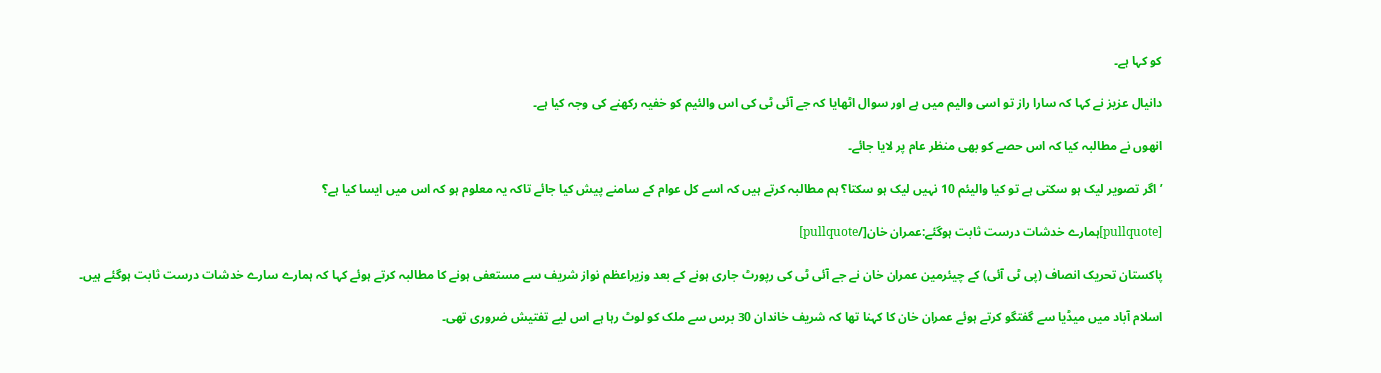کو کہا ہے۔

دانیال عزیز نے کہا کہ سارا راز تو اسی والیم میں ہے اور سوال اٹھایا کہ جے آئی ٹی کی اس والئیم کو خفیہ رکھنے کی وجہ کیا ہے۔

انھوں نے مطالبہ کیا کہ اس حصے کو بھی منظر عام پر لایا جائے۔

’اگر تصویر لیک ہو سکتی ہے تو کیا والیئم 10 نہیں لیک ہو سکتا؟ ہم مطالبہ کرتے ہیں کہ اسے کل عوام کے سامنے پیش کیا جائے تاکہ یہ معلوم ہو کہ اس میں ایسا کیا ہے؟

[pullquote]ہمارے خدشات درست ثابت ہوگئے:عمران خان[/pullquote]

پاکستان تحریک انصاف (پی ٹی آئی) کے چیئرمین عمران خان نے جے آئی ٹی کی رپورٹ جاری ہونے کے بعد وزیراعظم نواز شریف سے مستعفی ہونے کا مطالبہ کرتے ہوئے کہا کہ ہمارے سارے خدشات درست ثابت ہوگئے ہیں۔

اسلام آباد میں میڈیا سے گفتگو کرتے ہوئے عمران خان کا کہنا تھا کہ شریف خاندان 30 برس سے ملک کو لوٹ رہا ہے اس لیے تفتیش ضروری تھی۔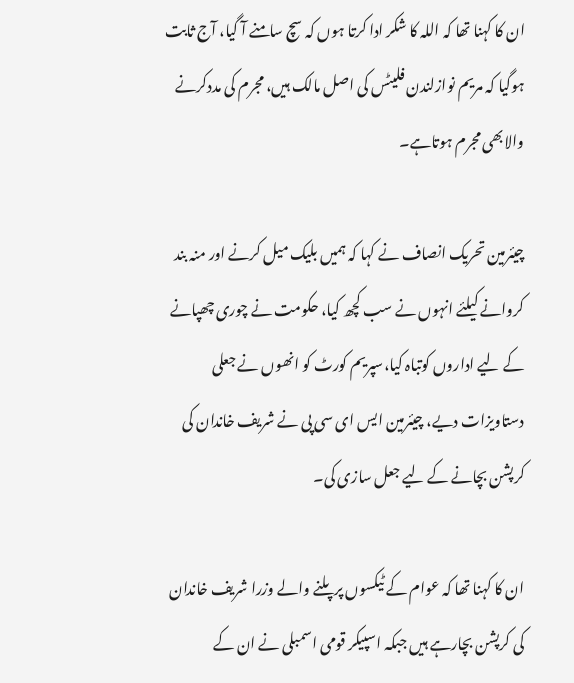ان کا کہنا تھا کہ اللہ کا شکر ادا کرتا ہوں کہ سچ سامنے آ گیا، آج ثابت ہوگیا کہ مریم نوازلندن فلیٹس کی اصل مالک ہیں، مجرم کی مددکرنے والابھی مجرم ہوتاہے۔

چیئرمین تحریک انصاف نے کہا کہ ہمیں بلیک میل کرنے اور منہ بند کروانے کیلئے انہوں نے سب کچھ کیا، حکومت نے چوری چھپانے کے لیے اداروں کوتباہ کیا،سپریم کورٹ کو انھوں نے جعلی دستاویزات دیے، چیئرمین ایس ای سی پی نے شریف خاندان کی کرپشن بچانے کے لیے جعل سازی کی۔

ان کا کہنا تھا کہ عوام کے ٹیکسوں پرپلنے والے وزرا شریف خاندان کی کرپشن بچارہے ہیں جبکہ اسپیکر قومی اسمبلی نے ان کے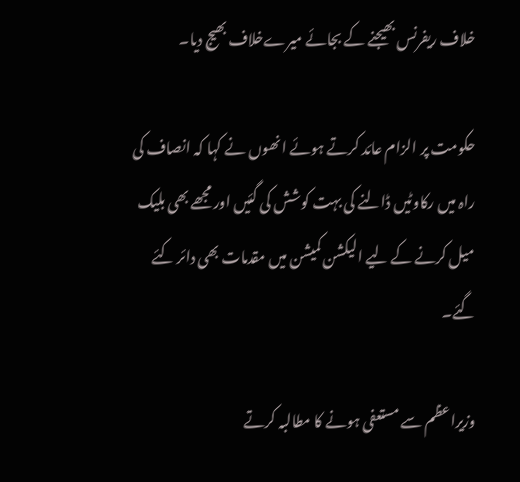خلاف ریفرنس بھیجنے کے بجائے میرےخلاف بھیج دیا۔

حکومت پر الزام عائد کرتے ہوئے انھوں نے کہا کہ انصاف کی راہ میں رکاوٹیں ڈالنے کی بہت کوشش کی گئیں اور مجھے بھی بلیک میل کرنے کے لیے الیکشن کمیشن میں مقدمات بھی دائر کئے گئے۔

وزیراعظم سے مستعفی ہونے کا مطالبہ کرتے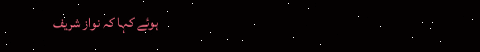ہوئے کہا کہ نواز شریف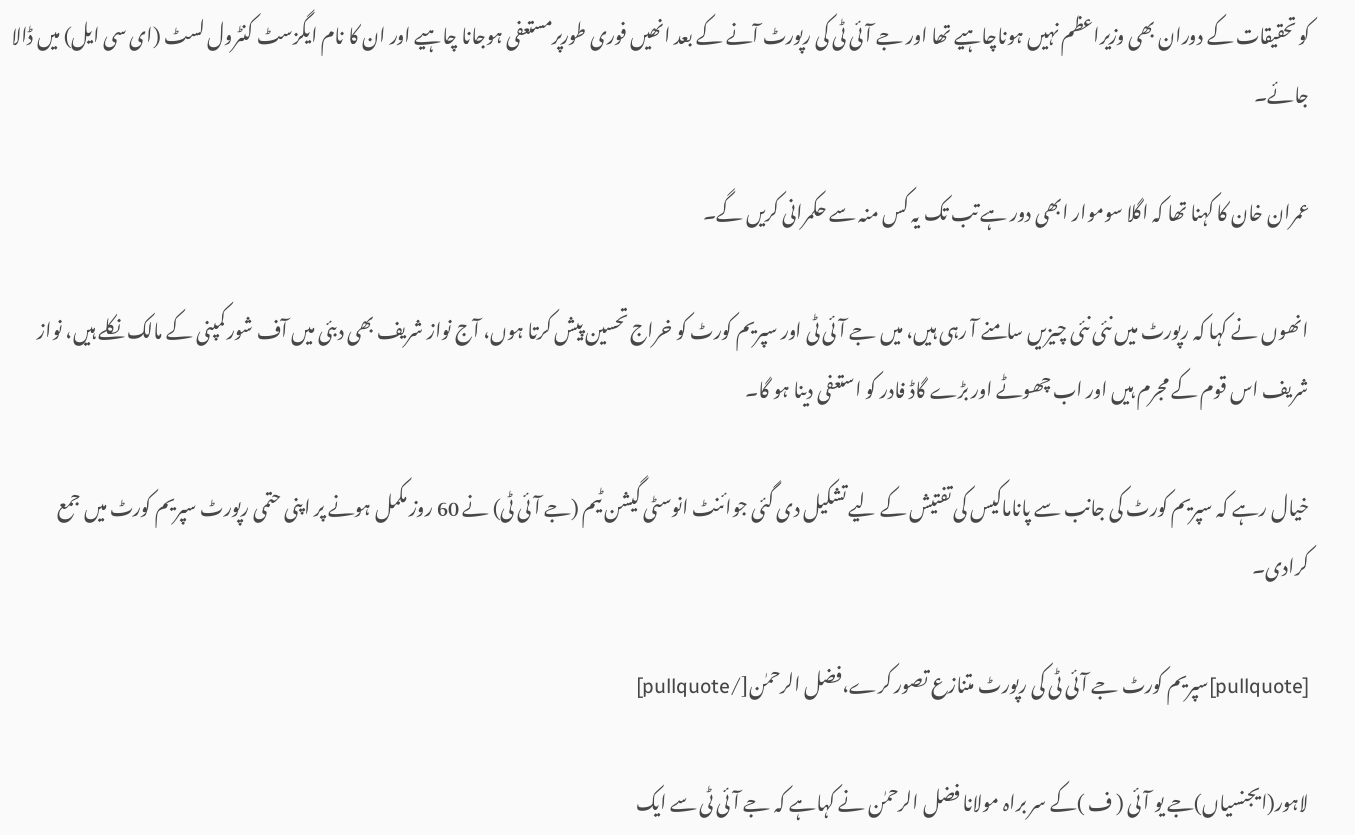کو تحقیقات کے دوران بھی وزیراعظم نہیں ہوناچاہیے تھا اور جے آئی ٹی کی رپورٹ آنے کے بعد انھیں فوری طورپرمستعفی ہوجانا چاہیے اور ان کا نام ایگزسٹ کنٹرول لسٹ (ای سی ایل) میں ڈالا جائے۔

عمران خان کا کہنا تھا کہ اگلا سوموار ابھی دور ہے تب تک یہ کس منہ سے حکمرانی کریں گے۔

انھوں نے کہا کہ رپورٹ میں نئی نئی چیزیں سامنے آ رہی ہیں، میں جے آئی ٹی اور سپریم کورٹ کو خراج تحسین پیش کرتا ہوں، آج نواز شریف بھی دبئی میں آف شور کمپنی کے مالک نکلے ہیں، نواز شریف اس قوم کے مجرم ہیں اور اب چھوٹے اور بڑے گاڈ فادر کو استعفی دینا ہو گا۔

خیال رہے کہ سپریم کورٹ کی جانب سے پاناماکیس کی تفتیش کے لیے تشکیل دی گئی جوائنٹ انوسٹی گیشن ٹیم (جے آئی ٹی) نے 60 روز مکمل ہونے پر اپنی حتمی رپورٹ سپریم کورٹ میں جمع کرادی۔

[pullquote]سپریم کورٹ جے آئی ٹی کی رپورٹ متنازع تصور کرے،فضل الرحمٰن[/pullquote]

لاہور(ایجنسیاں)جے یو آئی ( ف )کے سر براہ مولانا فضل الرحمٰن نے کہاہے کہ جے آئی ٹی سے ایک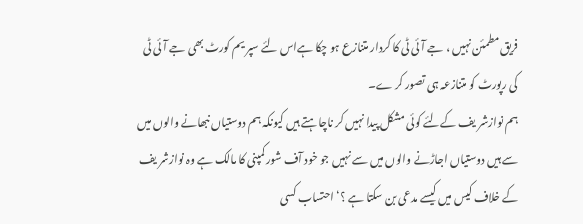فریق مطمئن نہیں ، جے آئی ٹی کا کردار متنازع ہو چکا ہےاس لئے سپر یم کورٹ بھی جے آئی ٹی کی رپورٹ کو متنازعہ ہی تصور کر ے۔
ہم نوازشر یف کےلئے کوئی مشکل پیدا نہیں کر ناچاہتے ہیں کیونکہ ہم دوستیاں نبھانے والوں میں سے ہیں دوستیاں اجاڑنے والوں میں سے نہیں جو خود آف شور کمپنی کا مالک ہے وہ نوازشر یف کے خلاف کیس میں کیسے مدعی بن سکتا ہے ؟‘احتساب کسی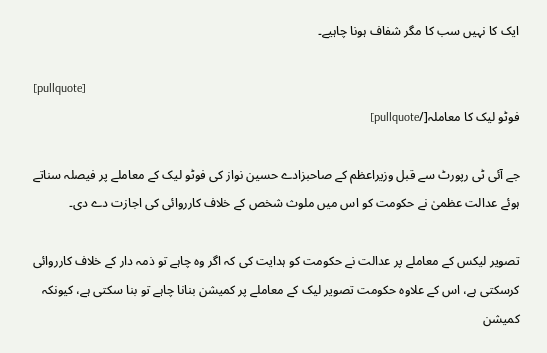ایک کا نہیں سب کا مگر شفاف ہونا چاہیے۔

[pullquote]
فوٹو لیک کا معاملہ[/pullquote]

جے آئی ٹی رپورٹ سے قبل وزیراعظم کے صاحبزادے حسین نواز کی فوٹو لیک کے معاملے پر فیصلہ سناتے ہوئے عدالت عظمیٰ نے حکومت کو اس میں ملوث شخص کے خلاف کارروائی کی اجازت دے دی۔

تصویر لیکس کے معاملے پر عدالت نے حکومت کو ہدایت کی کہ اگر وہ چاہے تو ذمہ دار کے خلاف کارروائی کرسکتی ہے، اس کے علاوہ حکومت تصویر لیک کے معاملے پر کمیشن بنانا چاہے تو بنا سکتی ہے، کیونکہ کمیشن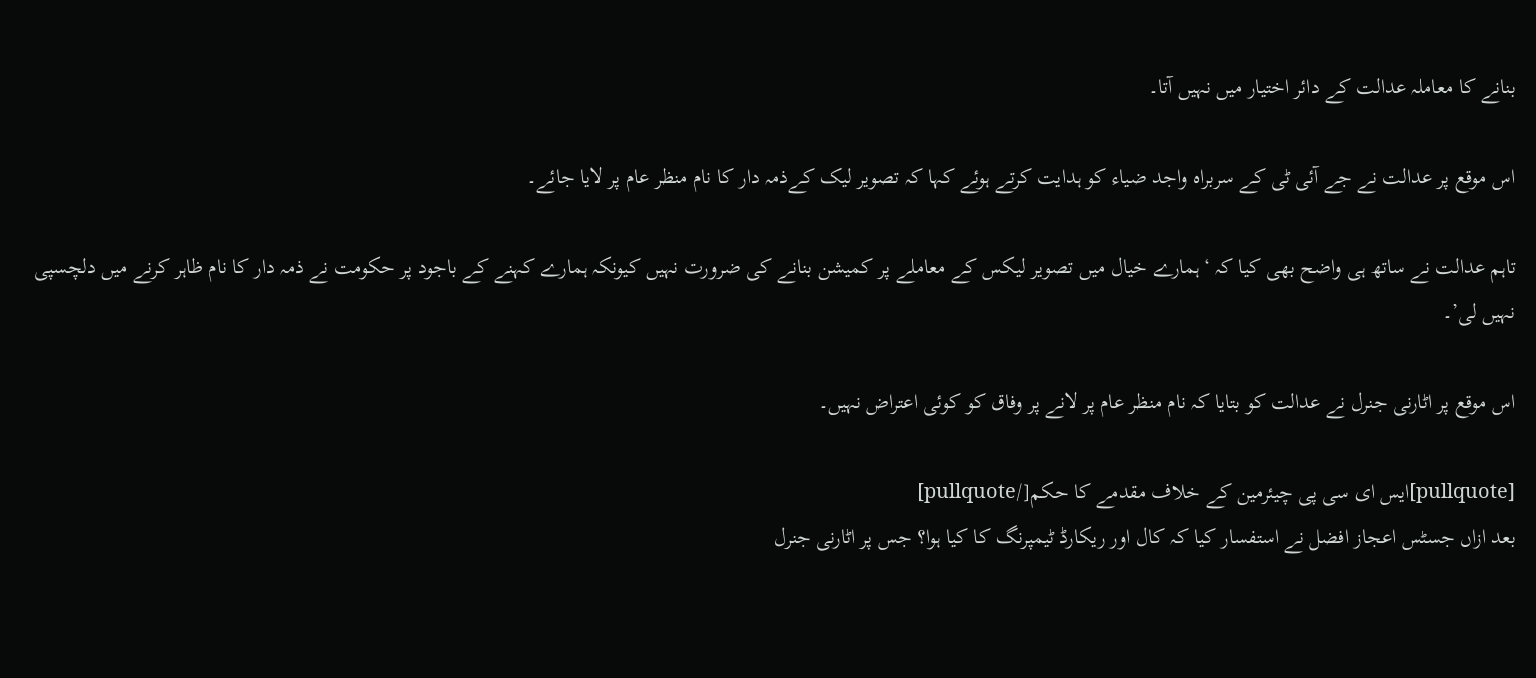بنانے کا معاملہ عدالت کے دائر اختیار میں نہیں آتا۔

اس موقع پر عدالت نے جے آئی ٹی کے سربراہ واجد ضیاء کو ہدایت کرتے ہوئے کہا کہ تصویر لیک کےذمہ دار کا نام منظر عام پر لایا جائے۔

تاہم عدالت نے ساتھ ہی واضح بھی کیا کہ ‘ہمارے خیال میں تصویر لیکس کے معاملے پر کمیشن بنانے کی ضرورت نہیں کیونکہ ہمارے کہنے کے باجود پر حکومت نے ذمہ دار کا نام ظاہر کرنے میں دلچسپی نہیں لی’۔

اس موقع پر اٹارنی جنرل نے عدالت کو بتایا کہ نام منظر عام پر لانے پر وفاق کو کوئی اعتراض نہیں۔

[pullquote]ایس ای سی پی چیئرمین کے خلاف مقدمے کا حکم[/pullquote]
بعد ازاں جسٹس اعجاز افضل نے استفسار کیا کہ کال اور ریکارڈ ٹیمپرنگ کا کیا ہوا؟ جس پر اٹارنی جنرل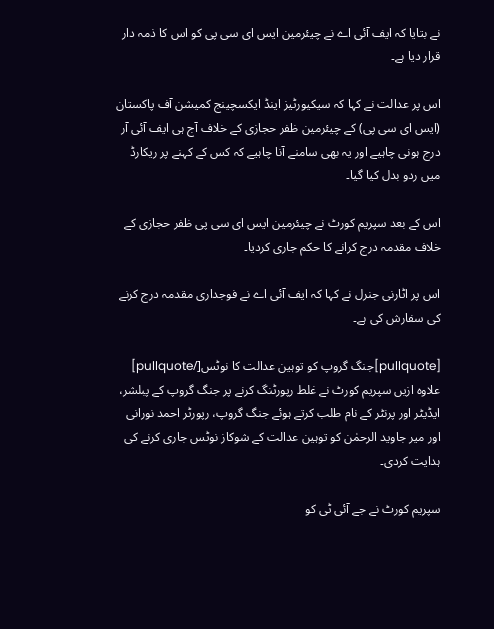نے بتایا کہ ایف آئی اے نے چیئرمین ایس ای سی پی کو اس کا ذمہ دار قرار دیا ہے۔

اس پر عدالت نے کہا کہ سیکیورٹیز اینڈ ایکسچینج کمیشن آف پاکستان (ایس ای سی پی) کے چیئرمین ظفر حجازی کے خلاف آج ہی ایف آئی آر درج ہونی چاہیے اور یہ بھی سامنے آنا چاہیے کہ کس کے کہنے پر ریکارڈ میں ردو بدل کیا گیا۔

اس کے بعد سپریم کورٹ نے چیئرمین ایس ای سی پی ظفر حجازی کے خلاف مقدمہ درج کرانے کا حکم جاری کردیا۔

اس پر اٹارنی جنرل نے کہا کہ ایف آئی اے نے فوجداری مقدمہ درج کرنے کی سفارش کی ہے۔

[pullquote]جنگ گروپ کو توہین عدالت کا نوٹس[/pullquote]
علاوہ ازیں سپریم کورٹ نے غلط رپورٹنگ کرنے پر جنگ گروپ کے پبلشر، ایڈیٹر اور پرنٹر کے نام طلب کرتے ہوئے جنگ گروپ، رپورٹر احمد نورانی اور میر جاوید الرحمٰن کو توہین عدالت کے شوکاز نوٹس جاری کرنے کی ہدایت کردی۔

سپریم کورٹ نے جے آئی ٹی کو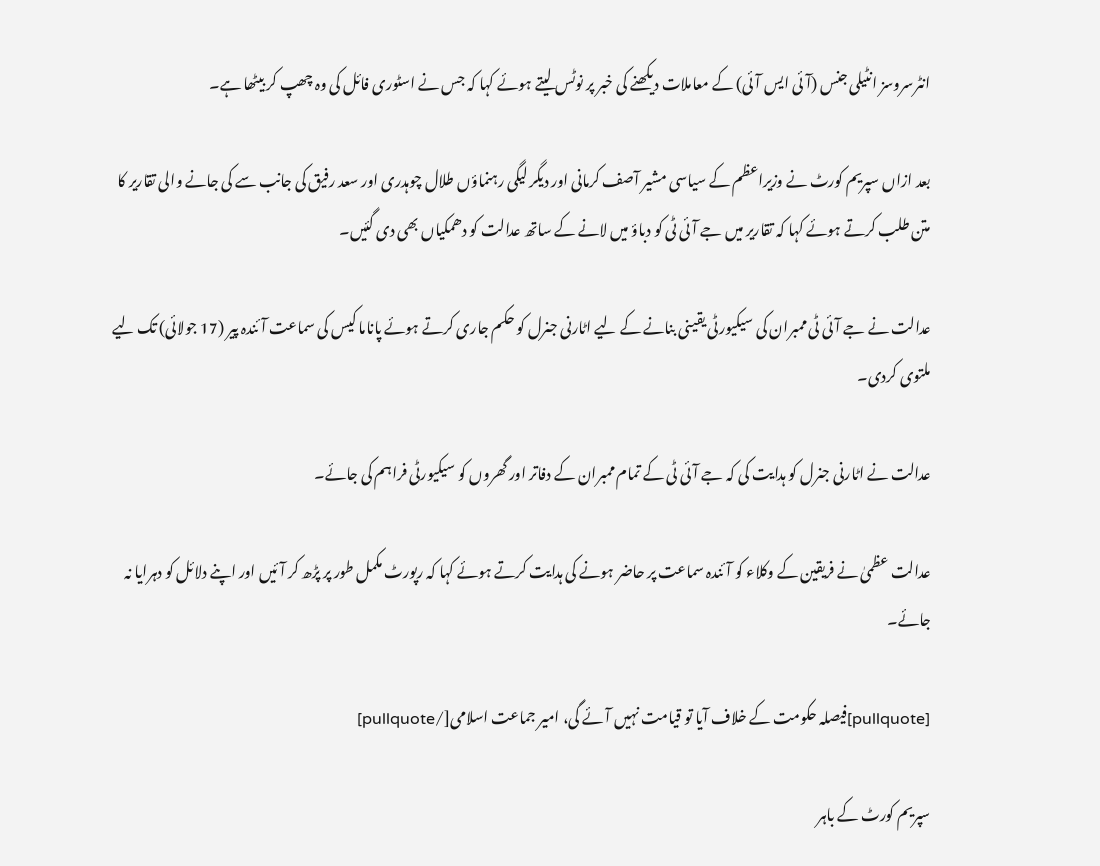انٹرسروسز انٹیلی جنس (آئی ایس آئی) کے معاملات دیکھنے کی خبر پر نوٹس لیتے ہوئے کہا کہ جس نے اسٹوری فائل کی وہ چھپ کر بیٹھا ہے۔

بعد ازاں سپریم کورٹ نے وزیراعظم کے سیاسی مشیر آصف کرمانی اور دیگر لیگی رہنماؤں طلال چوہدری اور سعد رفیق کی جانب سے کی جانے والی تقاریر کا متن طلب کرتے ہوئے کہا کہ تقاریر میں جے آئی ٹی کو دباؤ میں لانے کے ساتھ عدالت کو دھمکیاں بھی دی گئیں۔

عدالت نے جے آئی ٹی ممبران کی سیکیورٹی یقینی بنانے کے لیے اٹارنی جنرل کو حکم جاری کرتے ہوئے پاناما کیس کی سماعت آئندہ پیر (17 جولائی) تک لیے ملتوی کردی۔

عدالت نے اٹارنی جنرل کو ہدایت کی کہ جے آئی ٹی کے تمام ممبران کے دفاتر اور گھروں کو سیکیورٹی فراہم کی جائے۔

عدالت عظمیٰ نے فریقین کے وکلاء کو آئندہ سماعت پر حاضر ہونے کی ہدایت کرتے ہوئے کہا کہ رپورٹ مکمل طور پر پڑھ کر آئیں اور اپنے دلائل کو دہرایا نہ جائے۔

[pullquote]فیصلہ حکومت کے خلاف آیا تو قیامت نہیں آئے گی، امیر جماعت اسلامی[/pullquote]

سپریم کورٹ کے باہر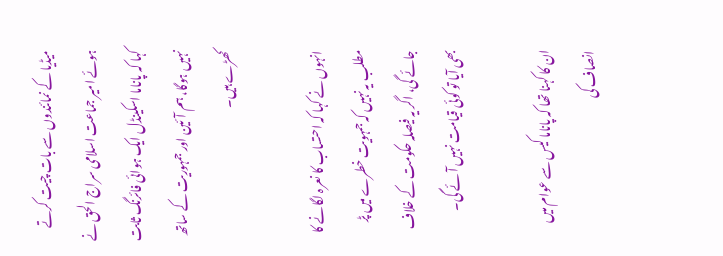میڈیا کے نمائندوں سے بات چیت کرتے ہوئے امیر جماعت اسلامی سراج الحق نے کہا کہ پاناما اسکینڈل ایک ہوائی فائرنگ ثابت نہیں ہوگا، ہم آئین اور جمہوریت کے ساتھ کھڑے ہیں۔

انہوں نے کہا کہ احتساب کا نعرہ لگانے کا مطلب یہ نہیں کہ جمہویت خطرے میں پڑ جائے گی، اگر یہ فیصلہ حکومت کے خلاف بھی آیا تو کوئی قیامت نہیں آئے گی۔

ان کا کہنا تھا کہ پاناما کیس سے عوام میں انصاف کی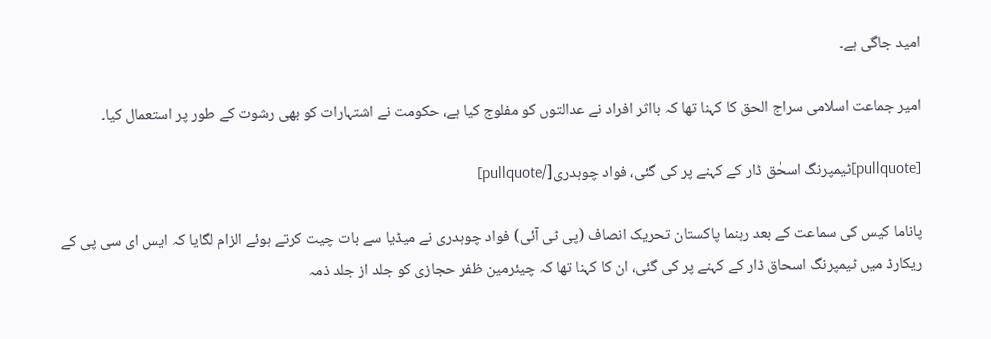امید جاگی ہے۔

امیر جماعت اسلامی سراج الحق کا کہنا تھا کہ بااثر افراد نے عدالتوں کو مفلوج کیا ہے، حکومت نے اشتہارات کو بھی رشوت کے طور پر استعمال کیا۔

[pullquote]ٹیمپرنگ اسحٰق ڈار کے کہنے پر کی گئی، فواد چوہدری[/pullquote]

پاناما کیس کی سماعت کے بعد رہنما پاکستان تحریک انصاف (پی ٹی آئی) فواد چوہدری نے میڈیا سے بات چیت کرتے ہوئے الزام لگایا کہ ایس ای سی پی کے ریکارڈ میں ٹیمپرنگ اسحاق ڈار کے کہنے پر کی گئی، ان کا کہنا تھا کہ چیئرمین ظفر حجازی کو جلد از جلد ذمہ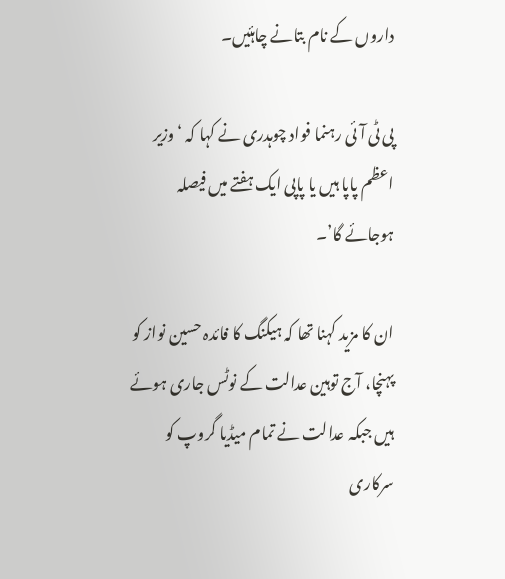داروں کے نام بتانے چاہئیں۔

پی ٹی آئی رہنما فواد چوہدری نے کہا کہ ‘وزیر اعظم پاپا ہیں یا پاپی ایک ہفتے میں فیصلہ ہوجائے گا’۔

ان کا مزید کہنا تھا کہ ہیکنگ کا فائدہ حسین نواز کو پہنچا، آج توہین عدالت کے نوٹس جاری ہوئے ہیں جبکہ عدالت نے تمام میڈیا گروپ کو سرکاری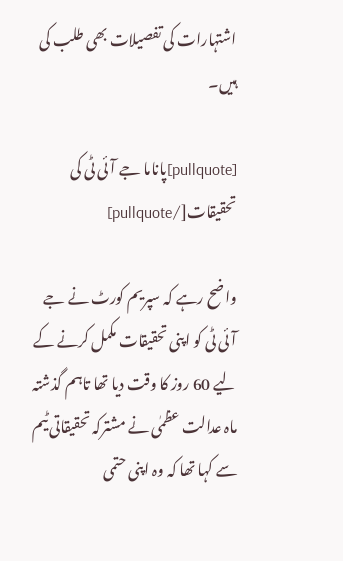اشتہارات کی تفصیلات بھی طلب کی ہیں۔

[pullquote]پاناما جے آئی ٹی کی تحقیقات[/pullquote]

واضح رہے کہ سپریم کورٹ نے جے آئی ٹی کو اپنی تحقیقات مکمل کرنے کے لیے 60 روز کا وقت دیا تھا تاہم گذشتہ ماہ عدالت عظمٰی نے مشترکہ تحقیقاتی ٹیم سے کہا تھا کہ وہ اپنی حتمی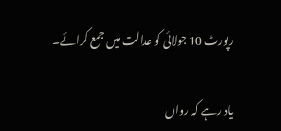رپورٹ 10 جولائی کو عدالت میں جمع کرائے۔

یاد رہے کہ رواں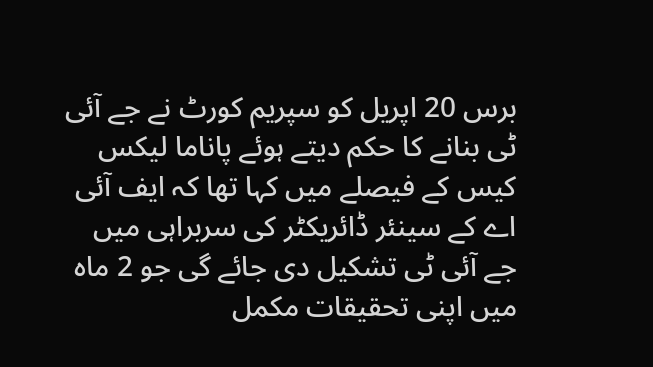برس 20 اپریل کو سپریم کورٹ نے جے آئی ٹی بنانے کا حکم دیتے ہوئے پاناما لیکس کیس کے فیصلے میں کہا تھا کہ ایف آئی اے کے سینئر ڈائریکٹر کی سربراہی میں جے آئی ٹی تشکیل دی جائے گی جو 2 ماہ میں اپنی تحقیقات مکمل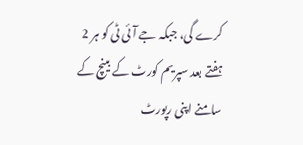کرے گی، جبکہ جے آئی ٹی کو ہر 2 ہفتے بعد سپریم کورٹ کے بینچ کے سامنے اپنی رپورٹ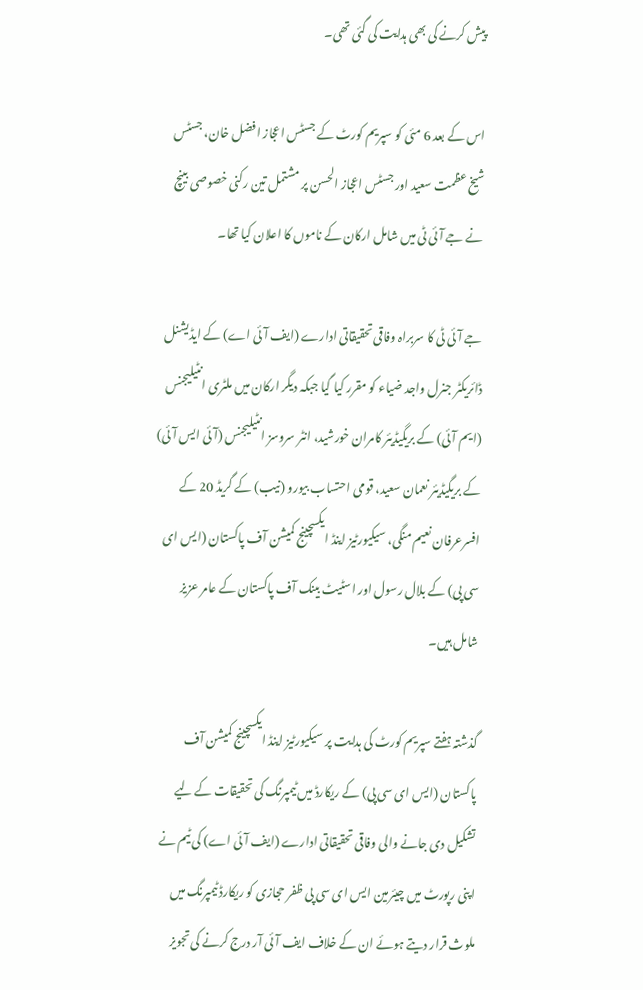پیش کرنے کی بھی ہدایت کی گئی تھی۔

اس کے بعد 6 مئی کو سپریم کورٹ کے جسٹس اعجاز افضل خان، جسٹس شیخ عظمت سعید اور جسٹس اعجاز الحسن پر مشتمل تین رکنی خصوصی بینچ نے جے آئی ٹی میں شامل ارکان کے ناموں کا اعلان کیا تھا۔

جے آئی ٹی کا سربراہ وفاقی تحقیقاتی ادارے (ایف آئی اے) کے ایڈیشنل ڈائریکٹر جنرل واجد ضیاء کو مقرر کیا گیا جبکہ دیگر ارکان میں ملٹری انٹیلیجنس (ایم آئی) کے بریگیڈیئر کامران خورشید، انٹر سروسز انٹیلیجنس (آئی ایس آئی) کے بریگیڈیئر نعمان سعید، قومی احتساب بیورو (نیب) کے گریڈ 20 کے افسرعرفان نعیم منگی، سیکیورٹیز اینڈ ایکسچینج کمیشن آف پاکستان (ایس ای سی پی) کے بلال رسول اور اسٹیٹ بینک آف پاکستان کے عامر عزیز شامل ہیں۔

گذشتہ ہفتے سپریم کورٹ کی ہدایت پر سیکیورٹیز اینڈ ایکسچینج کمیشن آف پاکستان (ایس ای سی پی) کے ریکارڈ میں ٹیمپرنگ کی تحقیقات کے لیے تشکیل دی جانے والی وفاقی تحقیقاتی ادارے (ایف آئی اے) کی ٹیم نے اپنی رپورٹ میں چیئرمین ایس ای سی پی ظفر حجازی کو ریکارڈ ٹیمپرنگ میں ملوث قرار دیتے ہوئے ان کے خلاف ایف آئی آر درج کرنے کی تجویز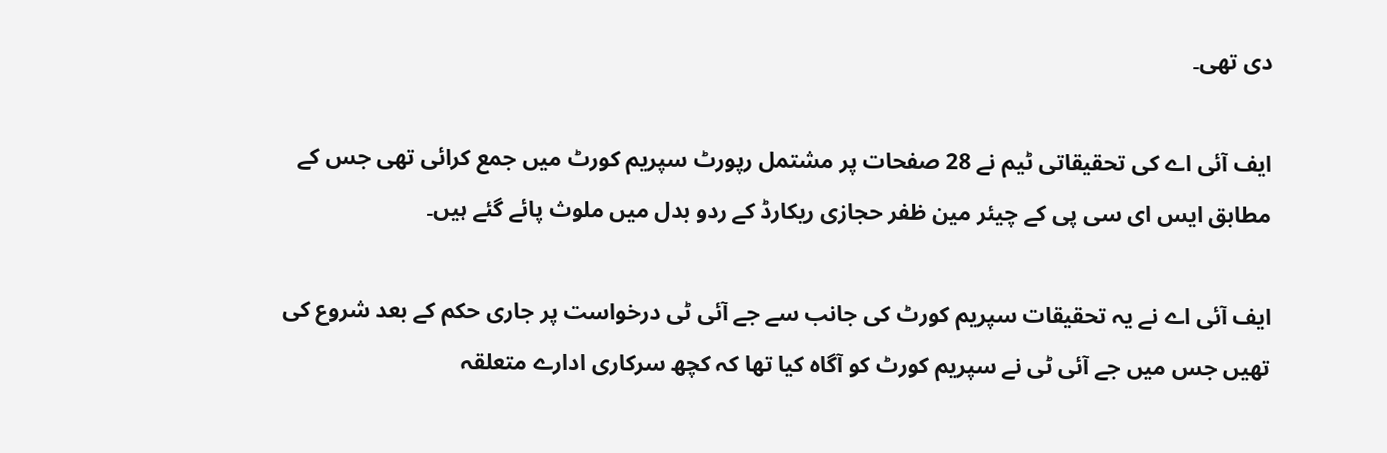دی تھی۔

ایف آئی اے کی تحقیقاتی ٹیم نے 28 صفحات پر مشتمل رپورٹ سپریم کورٹ میں جمع کرائی تھی جس کے مطابق ایس ای سی پی کے چیئر مین ظفر حجازی ریکارڈ کے ردو بدل میں ملوث پائے گئے ہیں۔

ایف آئی اے نے یہ تحقیقات سپریم کورٹ کی جانب سے جے آئی ٹی درخواست پر جاری حکم کے بعد شروع کی تھیں جس میں جے آئی ٹی نے سپریم کورٹ کو آگاہ کیا تھا کہ کچھ سرکاری ادارے متعلقہ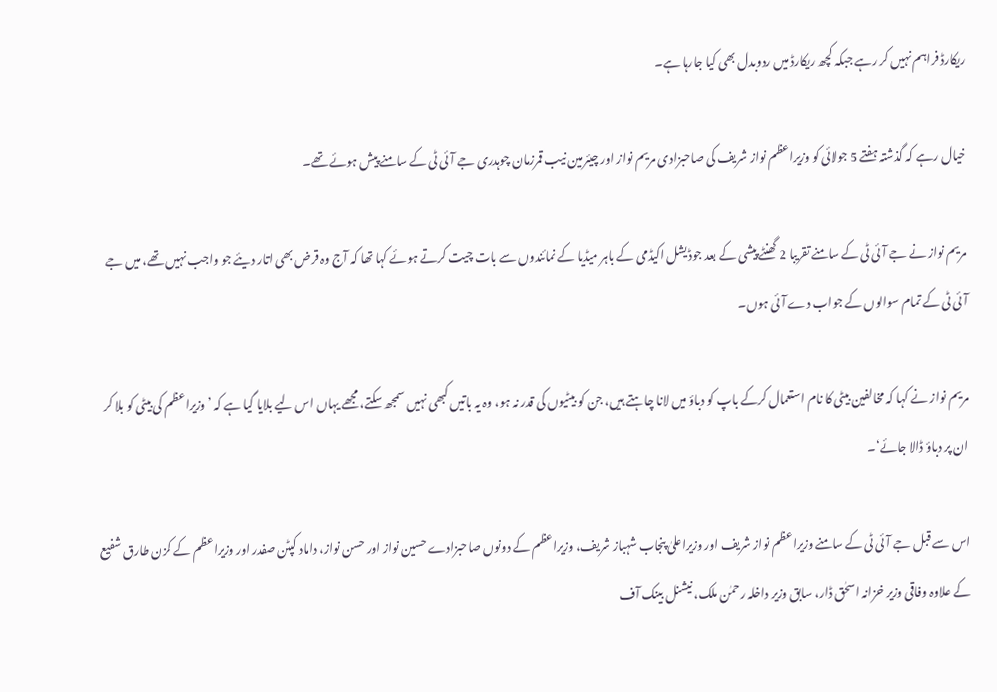ریکارڈ فراہم نہیں کر رہے جبکہ کچھ ریکارڈ میں ردوبدل بھی کیا جارہا ہے۔

خیال رہے کہ گذشتہ ہفتے 5 جولائی کو وزیراعظم نواز شریف کی صاحبزادی مریم نواز اور چیئرمین نیب قمرزمان چوہدری جے آئی ٹی کے سامنے پیش ہوئے تھے۔

مریم نواز نے جے آئی ٹی کے سامنے تقریبا 2 گھنٹے پیشی کے بعد جوڈیشل اکیڈمی کے باہر میڈیا کے نمائندوں سے بات چیت کرتے ہوئے کہا تھا کہ آج وہ قرض بھی اتار دیئے جو واجب نہیں تھے، میں جے آئی ٹی کے تمام سوالوں کے جواب دے آئی ہوں۔

مریم نواز نے کہا کہ مخالفین بیٹی کا نام استعمال کرکے باپ کو دباؤ میں لانا چاہتے ہیں، جن کو بیٹیوں کی قدر نہ ہو، وہ یہ باتیں کبھی نہیں سمجھ سکتے، مجھے یہاں اس لیے بلایا گیا ہے کہ ’وزیراعظم کی بیٹی کو بلا کر ان پر دباؤ ڈالا جائے‘۔

اس سے قبل جے آئی ٹی کے سامنے وزیراعظم نواز شریف اور وزیراعلیٰ پنجاب شہباز شریف، وزیراعظم کے دونوں صاحبزادے حسین نواز اور حسن نواز، داماد کپٹن صفدر اور وزیراعظم کے کزن طارق شفیع کے علاوہ وفاقی وزیر خزانہ اسحٰق ڈار، سابق وزیر داخلہ رحمٰن ملک، نیشنل بینک آف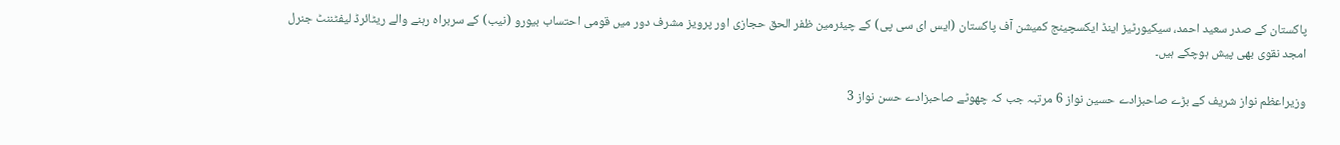پاکستان کے صدر سعید احمد، سیکیورٹیز اینڈ ایکسچینج کمیشن آف پاکستان (ایس ای سی پی) کے چیئرمین ظفر الحق حجازی اور پرویز مشرف دور میں قومی احتساب بیورو (نیب) کے سربراہ رہنے والے ریٹائرڈ لیفٹننٹ جنرل امجد نقوی بھی پیش ہوچکے ہیں۔

وزیراعظم نواز شریف کے بڑے صاحبزادے حسین نواز 6 مرتبہ جب کہ چھوٹے صاحبزادے حسن نواز 3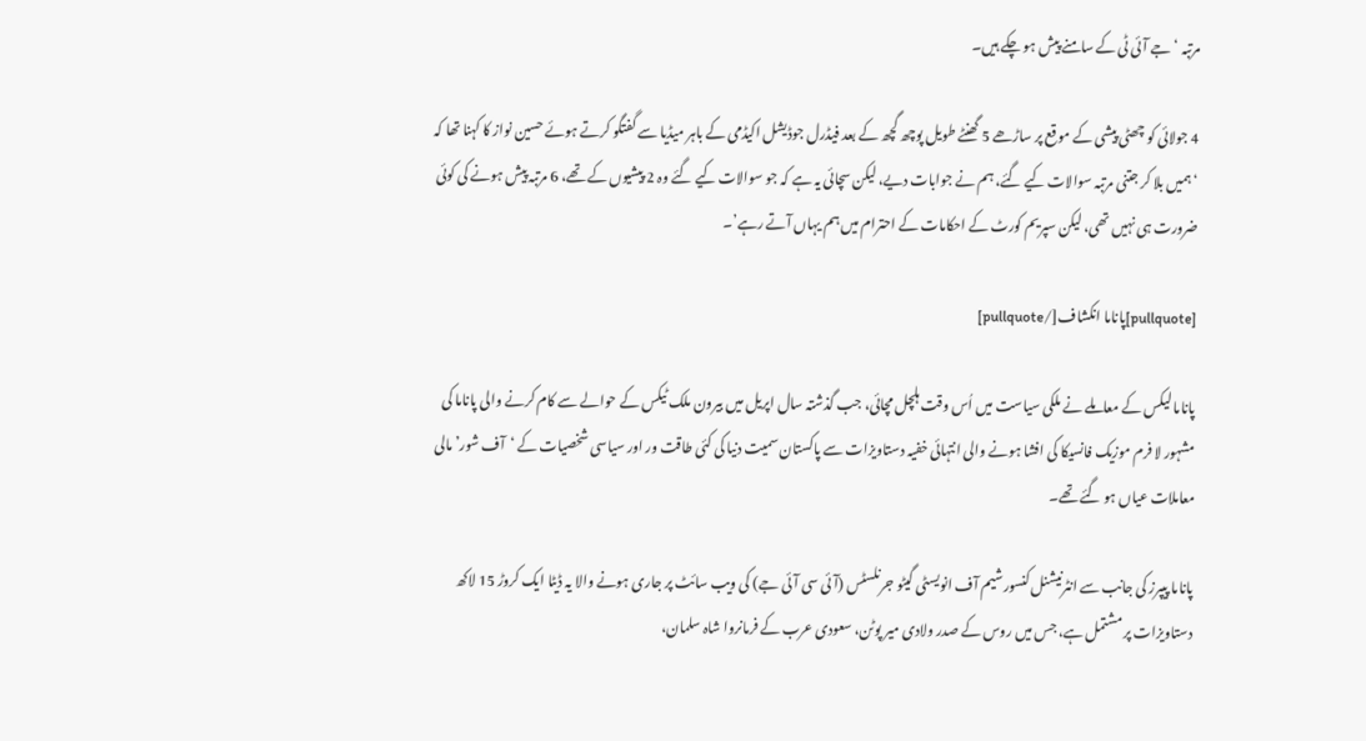مرتبہ ‘جے آئی ٹی کے سامنے پیش ہو چکے ہیں۔

4 جولائی کو چھٹی پیشی کے موقع پر ساڑھے 5 گھنٹے طویل پوچھ گچھ کے بعد فیڈرل جوڈیشل اکیڈمی کے باہر میڈیا سے گفتگو کرتے ہوئے حسین نواز کا کہنا تھا کہ ‘ہمیں بلا کر جتنی مرتبہ سوالات کیے گئے، ہم نے جوابات دیے، لیکن سچائی یہ ہے کہ جو سوالات کیے گئے وہ 2 پیشیوں کے تھے، 6 مرتبہ پیش ہونے کی کوئی ضرورت ہی نہیں تھی، لیکن سپریم کورٹ کے احکامات کے احترام میں ہم یہاں آتے رہے’۔

[pullquote]پاناما انکشاف[/pullquote]

پاناما لیکس کے معاملے نے ملکی سیاست میں اُس وقت ہلچل مچائی، جب گذشتہ سال اپریل میں بیرون ملک ٹیکس کے حوالے سے کام کرنے والی پاناما کی مشہور لا فرم موزیک فانسیکا کی افشا ہونے والی انتہائی خفیہ دستاویزات سے پاکستان سمیت دنیا کی کئی طاقت ور اور سیاسی شخصیات کے ‘آف شور’ مالی معاملات عیاں ہو گئے تھے۔

پاناما پیپرز کی جانب سے انٹرنیشنل کنسورشیم آف انویسٹی گیٹو جرنلسٹس (آئی سی آئی جے) کی ویب سائٹ پر جاری ہونے والا یہ ڈیٹا ایک کروڑ 15 لاکھ دستاویزات پر مشتمل ہے، جس میں روس کے صدر ولادی میر پوٹن، سعودی عرب کے فرمانروا شاہ سلمان،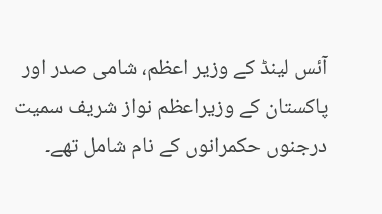آئس لینڈ کے وزیر اعظم، شامی صدر اور پاکستان کے وزیراعظم نواز شریف سمیت درجنوں حکمرانوں کے نام شامل تھے۔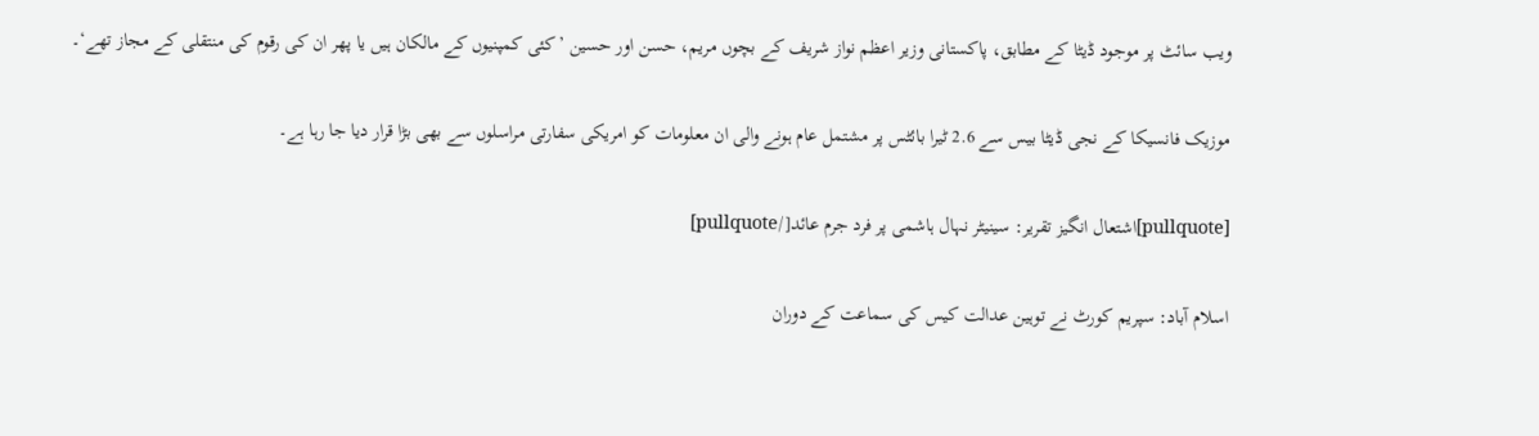ویب سائٹ پر موجود ڈیٹا کے مطابق، پاکستانی وزیر اعظم نواز شریف کے بچوں مریم، حسن اور حسین ’کئی کمپنیوں کے مالکان ہیں یا پھر ان کی رقوم کی منتقلی کے مجاز تھے‘۔

موزیک فانسیکا کے نجی ڈیٹا بیس سے 2.6 ٹیرا بائٹس پر مشتمل عام ہونے والی ان معلومات کو امریکی سفارتی مراسلوں سے بھی بڑا قرار دیا جا رہا ہے۔

[pullquote]اشتعال انگیز تقریر: سینیٹر نہال ہاشمی پر فرد جرم عائد[/pullquote]

اسلام آباد: سپریم کورٹ نے توہین عدالت کیس کی سماعت کے دوران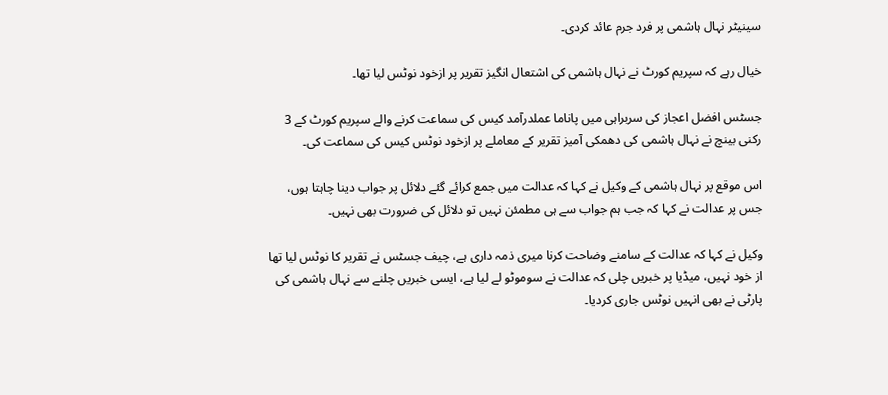سینیٹر نہال ہاشمی پر فرد جرم عائد کردی۔

خیال رہے کہ سپریم کورٹ نے نہال ہاشمی کی اشتعال انگیز تقریر پر ازخود نوٹس لیا تھا۔

جسٹس افضل اعجاز کی سربراہی میں پاناما عملدرآمد کیس کی سماعت کرنے والے سپریم کورٹ کے 3 رکنی بینچ نے نہال ہاشمی کی دھمکی آمیز تقریر کے معاملے پر ازخود نوٹس کیس کی سماعت کی۔

اس موقع پر نہال ہاشمی کے وکیل نے کہا کہ عدالت میں جمع کرائے گئے دلائل پر جواب دینا چاہتا ہوں، جس پر عدالت نے کہا کہ جب ہم جواب سے ہی مطمئن نہیں تو دلائل کی ضرورت بھی نہیں۔

وکیل نے کہا کہ عدالت کے سامنے وضاحت کرنا میری ذمہ داری ہے، چیف جسٹس نے تقریر کا نوٹس لیا تھا از خود نہیں، میڈیا پر خبریں چلی کہ عدالت نے سوموٹو لے لیا ہے، ایسی خبریں چلنے سے نہال ہاشمی کی پارٹی نے بھی انہیں نوٹس جاری کردیا۔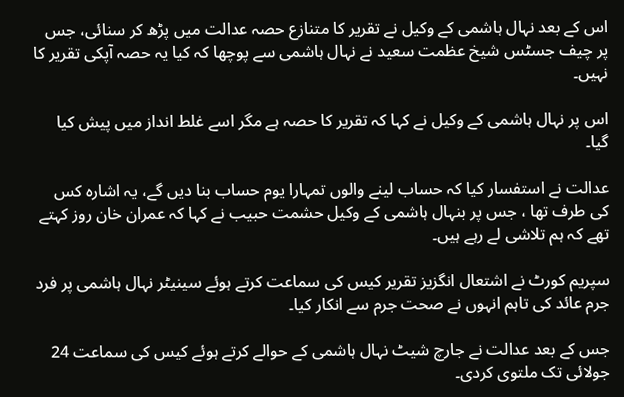اس کے بعد نہال ہاشمی کے وکیل نے تقریر کا متنازع حصہ عدالت میں پڑھ کر سنائی، جس پر چیف جسٹس شیخ عظمت سعید نے نہال ہاشمی سے پوچھا کہ کیا یہ حصہ آپکی تقریر کا نہیں۔

اس پر نہال ہاشمی کے وکیل نے کہا کہ تقریر کا حصہ ہے مگر اسے غلط انداز میں پیش کیا گیا۔

عدالت نے استفسار کیا کہ حساب لینے والوں تمہارا یوم حساب بنا دیں گے، یہ اشارہ کس کی طرف تھا ، جس پر بنہال ہاشمی کے وکیل حشمت حبیب نے کہا کہ عمران خان روز کہتے تھے کہ ہم تلاشی لے رہے ہیں۔

سپریم کورٹ نے اشتعال انگزیز تقریر کیس کی سماعت کرتے ہوئے سینیٹر نہال ہاشمی پر فرد جرم عائد کی تاہم انہوں نے صحت جرم سے انکار کیا۔

جس کے بعد عدالت نے جارچ شیٹ نہال ہاشمی کے حوالے کرتے ہوئے کیس کی سماعت 24 جولائی تک ملتوی کردی۔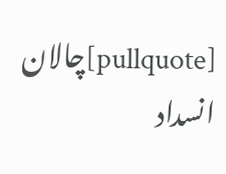[pullquote]چالان انسداد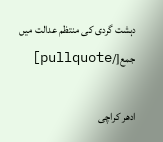دہشت گردی کی منتظم عدالت میں جمع[/pullquote]

ادھر کراچی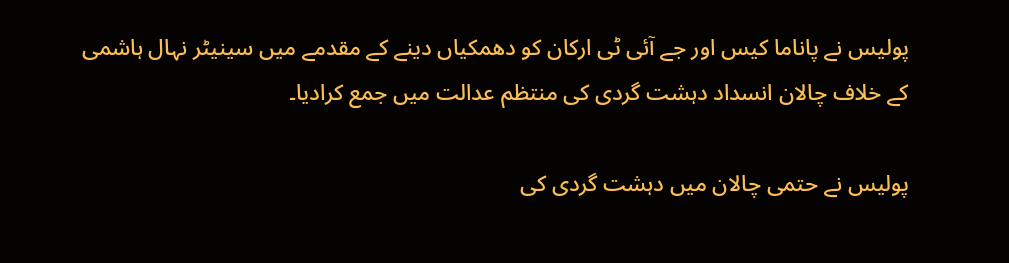پولیس نے پاناما کیس اور جے آئی ٹی ارکان کو دھمکیاں دینے کے مقدمے میں سینیٹر نہال ہاشمی کے خلاف چالان انسداد دہشت گردی کی منتظم عدالت میں جمع کرادیا۔

پولیس نے حتمی چالان میں دہشت گردی کی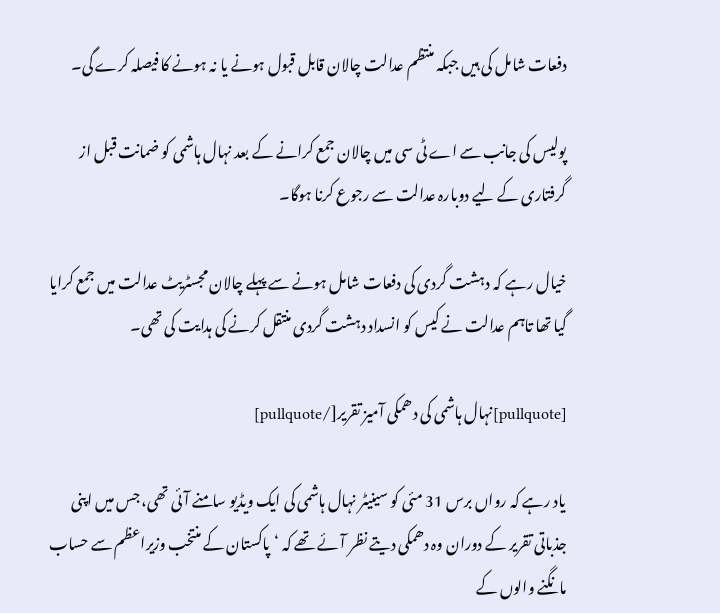دفعات شامل کی ہیں جبکہ منتظم عدالت چالان قابل قبول ہونے یا نہ ہونے کا فیصلہ کرے گی۔

پولیس کی جانب سے اے ٹی سی میں چالان جمع کرانے کے بعد نہال ہاشمی کو ضمانت قبل از گرفتاری کے لیے دوبارہ عدالت سے رجوع کرنا ہوگا۔

خیال رہے کہ دہشت گردی کی دفعات شامل ہونے سے پہلے چالان مجسٹریٹ عدالت میں جمع کرایا گیا تھا تاہم عدالت نے کیس کو انسداد دہشت گردی منتقل کرنے کی ہدایت کی تھی۔

[pullquote]نہال ہاشمی کی دھمکی آمیز تقریر[/pullquote]

یاد رہے کہ رواں برس 31 مئی کو سینیٹر نہال ہاشمی کی ایک ویڈیو سامنے آئی تھی، جس میں اپنی جذباتی تقریر کے دوران وہ دھمکی دیتے نظر آئے تھے کہ ‘پاکستان کے منتخب وزیراعظم سے حساب مانگنے والوں کے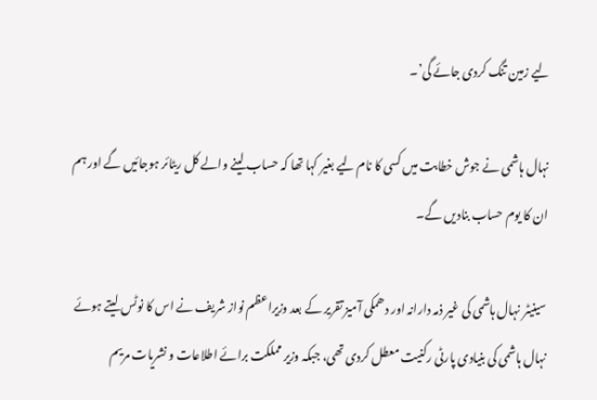لیے زمین تنگ کردی جائے گی’۔

نہال ہاشمی نے جوش خطابت میں کسی کا نام لیے بغیر کہا تھا کہ حساب لینے والے کل ریٹائر ہوجائیں گے اور ہم ان کا یوم حساب بنادیں گے۔

سینیٹر نہال ہاشمی کی غیر ذمہ دارانہ اور دھمکی آمیز تقریر کے بعد وزیراعظم نواز شریف نے اس کا نوٹس لیتے ہوئے نہال ہاشمی کی بنیادی پارٹی رکنیت معطل کردی تھی، جبکہ وزیر مملکت برائے اطلاعات و نشریات مریم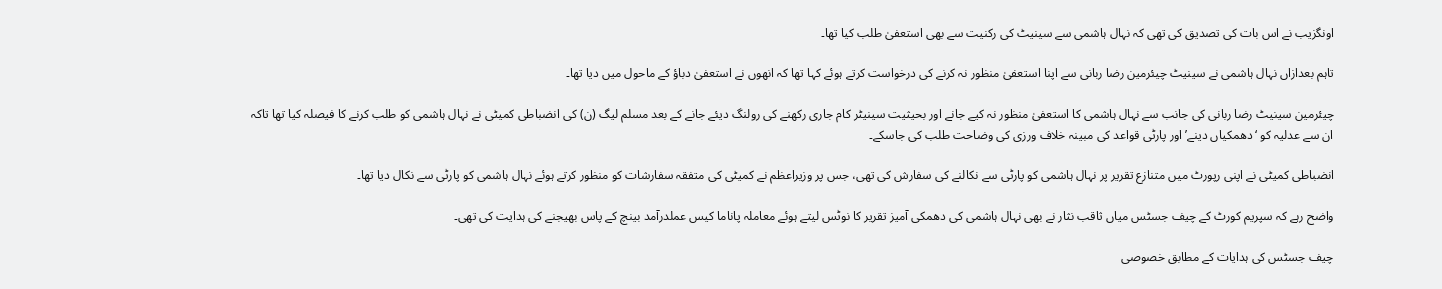اونگزیب نے اس بات کی تصدیق کی تھی کہ نہال ہاشمی سے سینیٹ کی رکنیت سے بھی استعفیٰ طلب کیا تھا۔

تاہم بعدازاں نہال ہاشمی نے سینیٹ چیئرمین رضا ربانی سے اپنا استعفیٰ منظور نہ کرنے کی درخواست کرتے ہوئے کہا تھا کہ انھوں نے استعفیٰ دباؤ کے ماحول میں دیا تھا۔

چیئرمین سینیٹ رضا ربانی کی جانب سے نہال ہاشمی کا استعفیٰ منظور نہ کیے جانے اور بحیثیت سینیٹر کام جاری رکھنے کی رولنگ دیئے جانے کے بعد مسلم لیگ (ن) کی انضباطی کمیٹی نے نہال ہاشمی کو طلب کرنے کا فیصلہ کیا تھا تاکہ ان سے عدلیہ کو ‘دھمکیاں دینے’ اور پارٹی قواعد کی مبینہ خلاف ورزی کی وضاحت طلب کی جاسکے۔

انضباطی کمیٹی نے اپنی رپورٹ میں متنازع تقریر پر نہال ہاشمی کو پارٹی سے نکالنے کی سفارش کی تھی، جس پر وزیراعظم نے کمیٹی کی متفقہ سفارشات کو منظور کرتے ہوئے نہال ہاشمی کو پارٹی سے نکال دیا تھا۔

واضح رہے کہ سپریم کورٹ کے چیف جسٹس میاں ثاقب نثار نے بھی نہال ہاشمی کی دھمکی آمیز تقریر کا نوٹس لیتے ہوئے معاملہ پاناما کیس عملدرآمد بینچ کے پاس بھیجنے کی ہدایت کی تھی۔

چیف جسٹس کی ہدایات کے مطابق خصوصی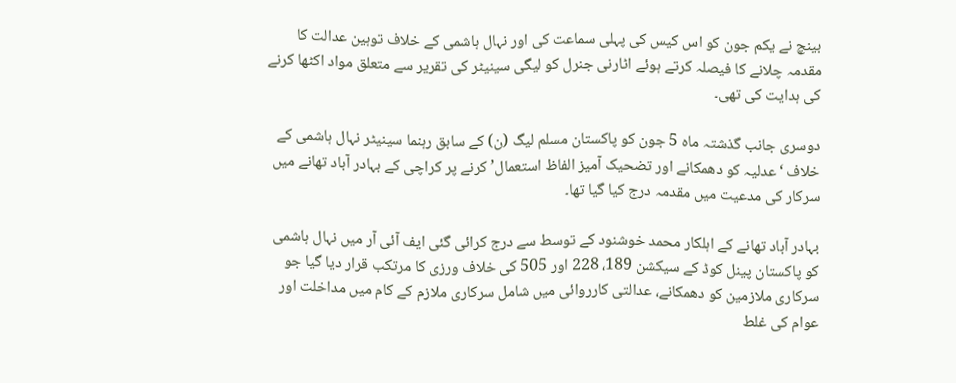بینچ نے یکم جون کو اس کیس کی پہلی سماعت کی اور نہال ہاشمی کے خلاف توہین عدالت کا مقدمہ چلانے کا فیصلہ کرتے ہوئے اٹارنی جنرل کو لیگی سینیٹر کی تقریر سے متعلق مواد اکٹھا کرنے کی ہدایت کی تھی۔

دوسری جانب گذشتہ ماہ 5 جون کو پاکستان مسلم لیگ (ن) کے سابق رہنما سینیٹر نہال ہاشمی کے خلاف ‘عدلیہ کو دھمکانے اور تضحیک آمیز الفاظ استعمال’ کرنے پر کراچی کے بہادر آباد تھانے میں سرکار کی مدعیت میں مقدمہ درج کیا گیا تھا۔

بہادر آباد تھانے کے اہلکار محمد خوشنود کے توسط سے درج کرائی گئی ایف آئی آر میں نہال ہاشمی کو پاکستان پینل کوڈ کے سیکشن 189، 228 اور 505 کی خلاف ورزی کا مرتکب قرار دیا گیا جو سرکاری ملازمین کو دھمکانے، عدالتی کارروائی میں شامل سرکاری ملازم کے کام میں مداخلت اور عوام کی غلط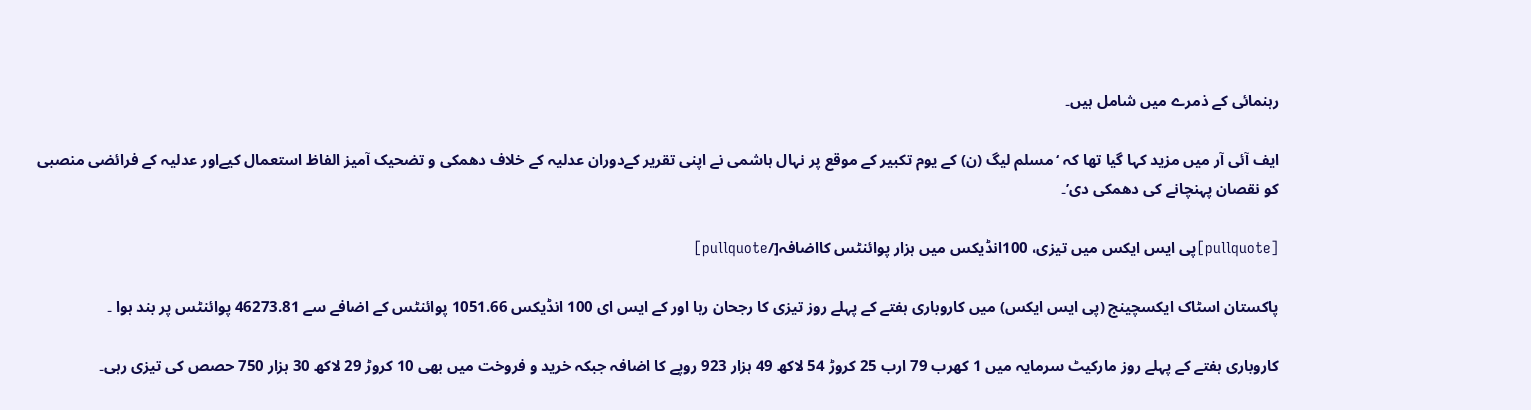رہنمائی کے ذمرے میں شامل ہیں۔

ایف آئی آر میں مزید کہا گیا تھا کہ ‘مسلم لیگ (ن) کے یوم تکبیر کے موقع پر نہال ہاشمی نے اپنی تقریر کےدوران عدلیہ کے خلاف دھمکی و تضحیک آمیز الفاظ استعمال کیےاور عدلیہ کے فرائضی منصبی کو نقصان پہنچانے کی دھمکی دی’۔

[pullquote]پی ایس ایکس میں تیزی، 100انڈیکس میں ہزار پوائنٹس کااضافہ[/pullquote]

پاکستان اسٹاک ایکسچینج (پی ایس ایکس) میں کاروباری ہفتے کے پہلے روز تیزی کا رجحان رہا اور کے ایس ای 100 انڈیکس 1051.66 پوائنٹس کے اضافے سے 46273.81 پوائنٹس پر بند ہوا ۔

کاروباری ہفتے کے پہلے روز مارکیٹ سرمایہ میں 1 کھرب 79 ارب 25 کروڑ 54 لاکھ 49 ہزار 923 روپے کا اضافہ جبکہ خرید و فروخت میں بھی 10 کروڑ 29 لاکھ 30 ہزار 750 حصص کی تیزی رہی۔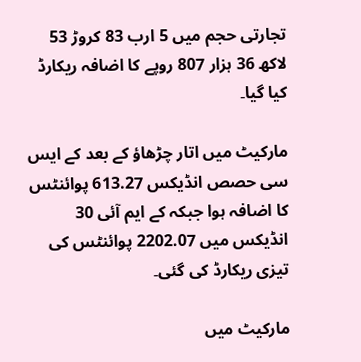تجارتی حجم میں 5 ارب 83 کروڑ 53 لاکھ 36 ہزار 807 روپے کا اضافہ ریکارڈ کیا گیا۔

مارکیٹ میں اتار چڑھاؤ کے بعد کے ایس سی حصص انڈیکس 613.27 پوائنٹس کا اضافہ ہوا جبکہ کے ایم آئی 30 انڈیکس میں 2202.07 پوائنٹس کی تیزی ریکارڈ کی گئی۔

مارکیٹ میں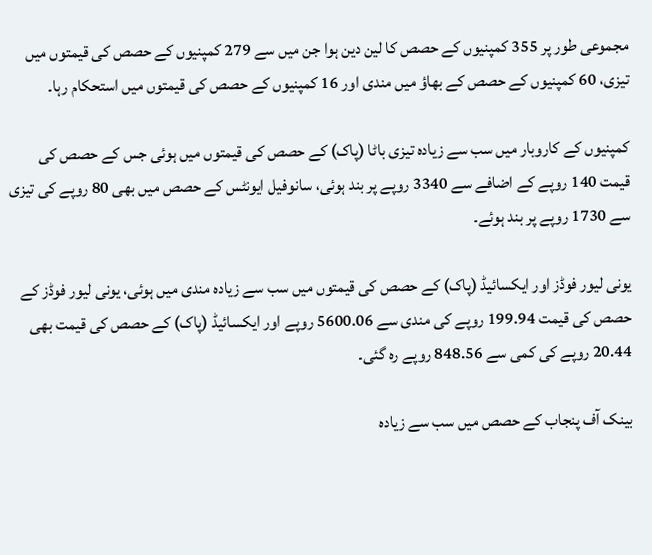مجموعی طور پر 355 کمپنیوں کے حصص کا لین دین ہوا جن میں سے 279 کمپنیوں کے حصص کی قیمتوں میں تیزی، 60 کمپنیوں کے حصص کے بھاؤ میں مندی اور 16 کمپنیوں کے حصص کی قیمتوں میں استحکام رہا۔

کمپنیوں کے کاروبار میں سب سے زیادہ تیزی باٹا (پاک) کے حصص کی قیمتوں میں ہوئی جس کے حصص کی قیمت 140 روپے کے اضافے سے 3340 روپے پر بند ہوئی، سانوفیل ایونٹس کے حصص میں بھی 80 روپے کی تیزی سے 1730 روپے پر بند ہوئے۔

یونی لیور فوڈز اور ایکسائیڈ (پاک) کے حصص کی قیمتوں میں سب سے زیادہ مندی میں ہوئی، یونی لیور فوڈز کے حصص کی قیمت 199.94 روپے کی مندی سے 5600.06 روپے اور ایکسائیڈ (پاک) کے حصص کی قیمت بھی 20.44 روپے کی کمی سے 848.56 روپے رہ گئی۔

بینک آف پنجاب کے حصص میں سب سے زیادہ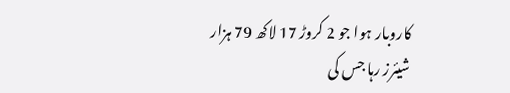کاروبار ہوا جو 2 کروڑ 17 لاکھ 79 ہزار شیئرز رہا جس کی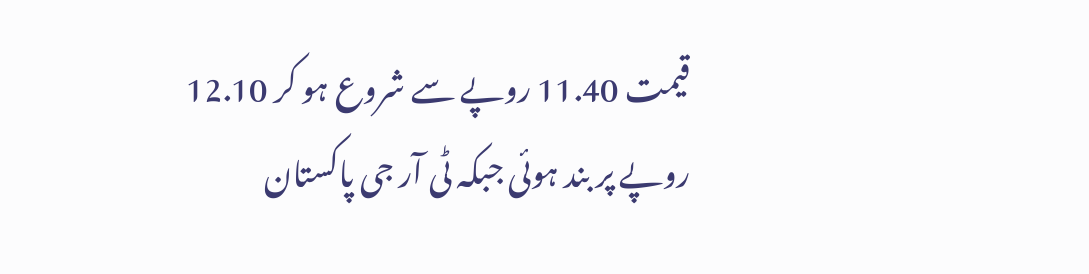قیمت 11.40 روپے سے شروع ہو کر 12.10 روپے پر بند ہوئی جبکہ ٹی آر جی پاکستان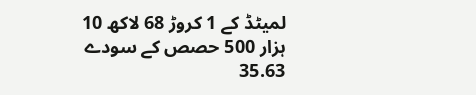لمیٹڈ کے 1 کروڑ 68 لاکھ 10 ہزار 500 حصص کے سودے 35.63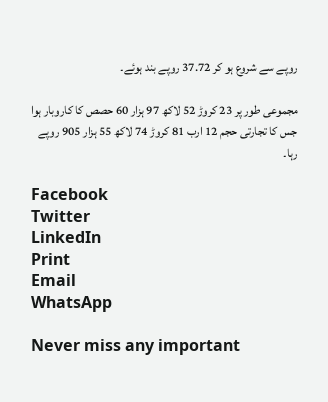روپے سے شروع ہو کر 37.72 روپے بند ہوئے۔

مجموعی طور پر 23 کروڑ 52 لاکھ 97 ہزار 60 حصص کا کاروبار ہوا جس کا تجارتی حجم 12 ارب 81 کروڑ 74 لاکھ 55 ہزار 905 روپے رہا۔

Facebook
Twitter
LinkedIn
Print
Email
WhatsApp

Never miss any important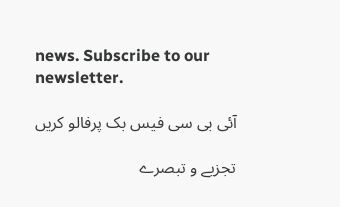news. Subscribe to our newsletter.

آئی بی سی فیس بک پرفالو کریں

تجزیے و تبصرے